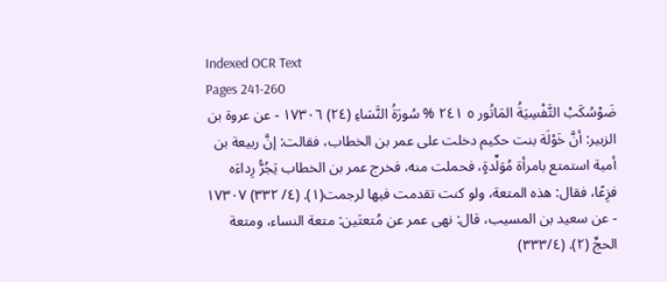Indexed OCR Text
Pages 241-260
ضَوْسُكَبْ التَّفْسِيَةُ المَاتُور ٥ ٢٤١ % سُورَةُ النَّسَاءِ (٢٤) ١٧٣٠٦ - عن عروة بن الزبير: أنَّ خَوْلَة بنت حكيم دخلت على عمر بن الخطاب، فقالت: إنَّ ربيعة بن أمية استمتع بامرأة مُوَلِّدةٍ، فحملت منه، فخرج عمر بن الخطاب يَجُرُّ رِداءَه فزِعًا، فقال: هذه المتعة، ولو كنت تقدمت فيها لرجمت(١). (٤/ ٣٣٢) ١٧٣٠٧ - عن سعيد بن المسيب، قال: نهى عمر عن مُتعتَين: متعة النساء، ومتعة الحجِّ (٢). (٣٣٣/٤)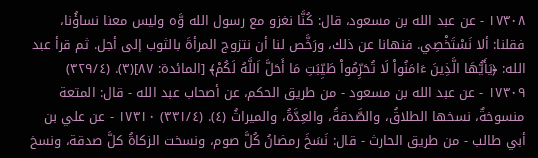١٧٣٠٨ - عن عبد الله بن مسعود، قال: كُنَّا نغزو مع رسول الله وَّه وليس معنا نساؤُنا، فقلنا: ألا نَسْتَخْصِي. فنهانا عن ذلك، ورَخَّص لنا أن نتزوج المرأةَ بالثوب إلى أجل. ثم قرأ عبد الله: ﴿يَأَيُّهَا الَّذِينَ ءَامَنُواْ لَا تُحَرِّمُواْ طَيِّبَتِ مَا أَحَلَّ اَللَّهُ لَكُمْ﴾ [المائدة: ٨٧](٣). (٣٢٩/٤) ١٧٣٠٩ - عن عبد الله بن مسعود - من طريق الحكم، عن أصحاب عبد الله - قال: المتعة منسوخةٌ، نسخها الطلاقُ، والصَّدقةُ، والعِدَّةُ، والميراثُ (٤). (٣٣١/٤) ١٧٣١٠ - عن علي بن أبي طالب - من طريق الحارث - قال: نَسَخَ رمضانُ كُلَّ صوم، ونسخت الزكاةُ كلَّ صدقة، ونسخ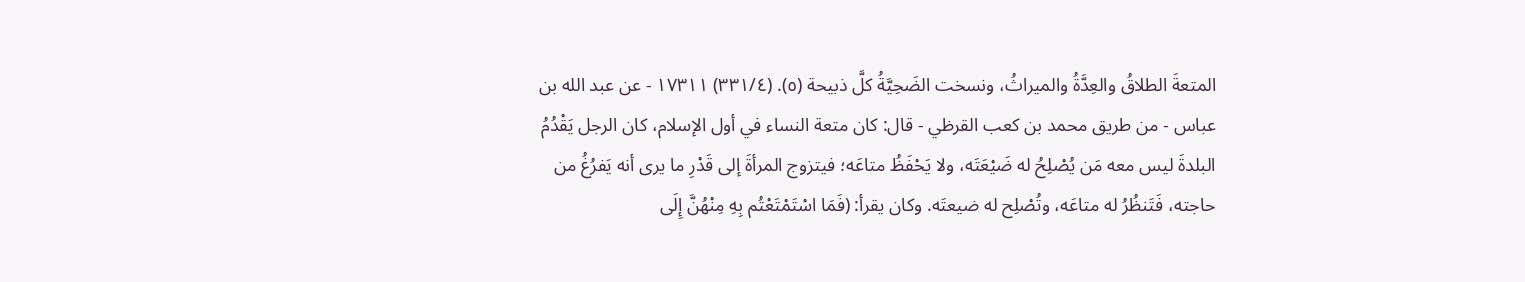المتعةَ الطلاقُ والعِدَّةُ والميراثُ، ونسخت الضَحِيَّةُ كلَّ ذبيحة (٥). (٣٣١/٤) ١٧٣١١ - عن عبد الله بن عباس - من طريق محمد بن كعب القرظي - قال: كان متعة النساء في أول الإسلام، كان الرجل يَقْدُمُ البلدةَ ليس معه مَن يُصْلِحُ له ضَيْعَتَه، ولا يَحْفَظُ متاعَه؛ فيتزوج المرأةَ إلى قَدْرِ ما يرى أنه يَفرُغُ من حاجته، فَتَنظُرُ له متاعَه، وتُصْلِح له ضيعتَه. وكان يقرأ: (فَمَا اسْتَمْتَعْتُم بِهِ مِنْهُنَّ إِلَى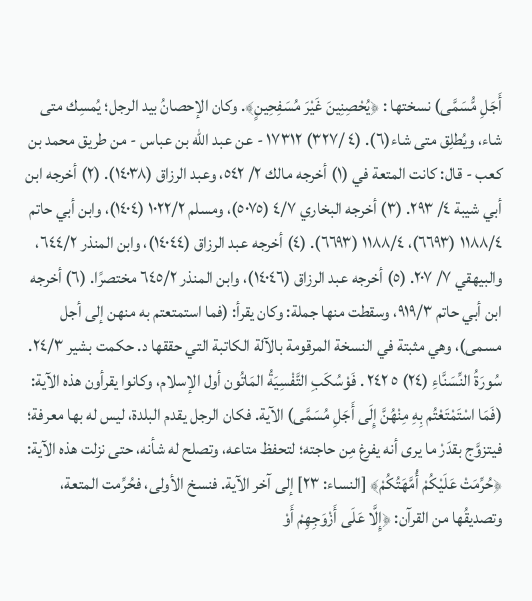أَجَلِ مُّسَمَّى) نسختها : ﴿يُحْصِنِينَ غَيْرَ مُسَفِحِينٍ﴾. وكان الإحصانُ بيد الرجل؛ يُمسِك متى شاء، ويُطلِق متى شاء(٦). (٤ /٣٢٧) ١٧٣١٢ - عن عبد الله بن عباس - من طريق محمد بن كعب - قال: كانت المتعة في (١) أخرجه مالك ٢/ ٥٤٢، وعبد الرزاق (١٤٠٣٨). (٢) أخرجه ابن أبي شيبة ٤/ ٢٩٣. (٣) أخرجه البخاري ٤/٧ (٥٠٧٥)، ومسلم ١٠٢٢/٢ (١٤٠٤)، وابن أبي حاتم ١١٨٨/٤ (٦٦٩٣)، ١١٨٨/٤ (٦٦٩٣). (٤) أخرجه عبد الرزاق (١٤٠٤٤)، وابن المنذر ٦٤٤/٢، والبيهقي ٧/ ٢٠٧. (٥) أخرجه عبد الرزاق (١٤٠٤٦)، وابن المنذر ٦٤٥/٢ مختصرًا. (٦) أخرجه ابن أبي حاتم ٩١٩/٣، وسقطت منها جملة: وكان يقرأ: (فما استمتعتم به منهن إلى أجل مسمى)، وهي مثبتة في النسخة المرقومة بالآلة الكاتبة التي حققها د. حكمت بشير ٢٤/٣. سُورَةُ النِّسَنَّاءِ (٢٤) ٥ ٢٤٢ . فَوْسُكَبِ التَّفْسِيَةُ المَاتُون أول الإسلام، وكانوا يقرأون هذه الآية: (فَمَا اسْتَمْتَعْتُم بِهِ مِنْهُنَّ إِلَى أَجَلِ مُسَمَّى) الآية. فكان الرجل يقدم البلدة، ليس له بها معرفة؛ فيتزوَّج بقدَرْ ما يرى أنه يفرغ مِن حاجته؛ لتحفظ متاعه، وتصلح له شأنه، حتى نزلت هذه الآية: ﴿حُرِّمَتْ عَلَيْكُمْ أُمَّهَتُكُمْ﴾ [النساء: ٢٣] إلى آخر الآية. فنسخ الأولى، فحُرِّمت المتعة، وتصديقُها من القرآن: ﴿إِلَّا عَلَى أَزْوَجِهِمْ أَوْ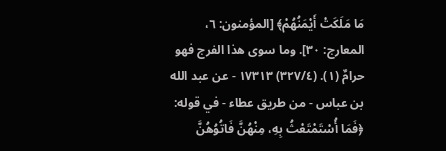مَا مَلَكَتْ أَيْمَنُهُمْ﴾ [المؤمنون: ٦، المعارج: ٣٠]. وما سوى هذا الفرج فهو حرامٌ (١). (٣٢٧/٤) ١٧٣١٣ - عن عبد الله بن عباس - من طريق عطاء - في قوله: ﴿فَمَا أُسْتَمْتَعْثُ بِهِ، مِنْهُنَّ فَاتُوُهُنَّ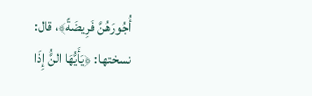أُجُورَهُنَّ فَرِيضَةً﴾، قال: نسختها: ﴿يَأَيُّهَا النَُّ إِذَا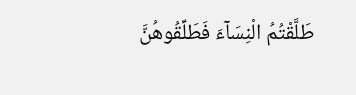طَلَّقْتُمُ الْنِسَآءَ فَطَلِّقُوهُنَّ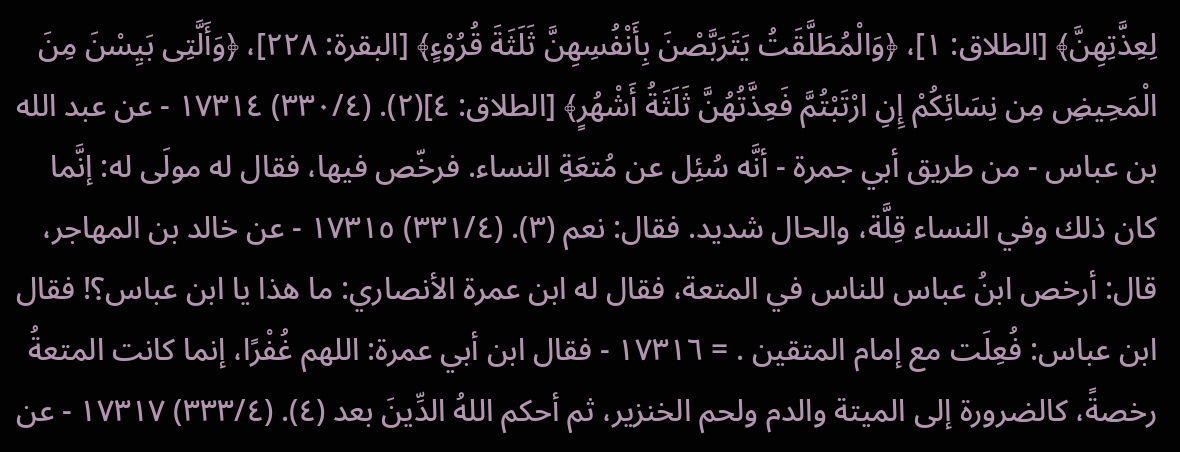لِعِذَّتِهِنَّ﴾ [الطلاق: ١]، ﴿وَالْمُطَلَّقَتُ يَتَرَبَّصْنَ بِأَنْفُسِهِنَّ ثَلَثَةَ قُرُوْءٍ﴾ [البقرة: ٢٢٨]، ﴿وَأَلَّتِى بَيِسْنَ مِنَ الْمَحِيضِ مِن نِسَائِكُمْ إِنِ ارْتَبْتُمَّ فَعِذَّتُهُنَّ ثَلَثَةُ أَشْهُرٍ﴾ [الطلاق: ٤](٢). (٣٣٠/٤) ١٧٣١٤ - عن عبد الله بن عباس - من طريق أبي جمرة - أنَّه سُئِل عن مُتعَةِ النساء. فرخّص فيها، فقال له مولَى له: إنَّما كان ذلك وفي النساء قِلَّة، والحال شديد. فقال: نعم (٣). (٣٣١/٤) ١٧٣١٥ - عن خالد بن المهاجر، قال: أرخص ابنُ عباس للناس في المتعة، فقال له ابن عمرة الأنصاري: ما هذا يا ابن عباس؟! فقال ابن عباس: فُعِلَت مع إمام المتقين . = ١٧٣١٦ - فقال ابن أبي عمرة: اللهم غُفْرًا، إنما كانت المتعةُ رخصةً، كالضرورة إلى الميتة والدم ولحم الخنزير، ثم أحكم اللهُ الدِّينَ بعد (٤). (٣٣٣/٤) ١٧٣١٧ - عن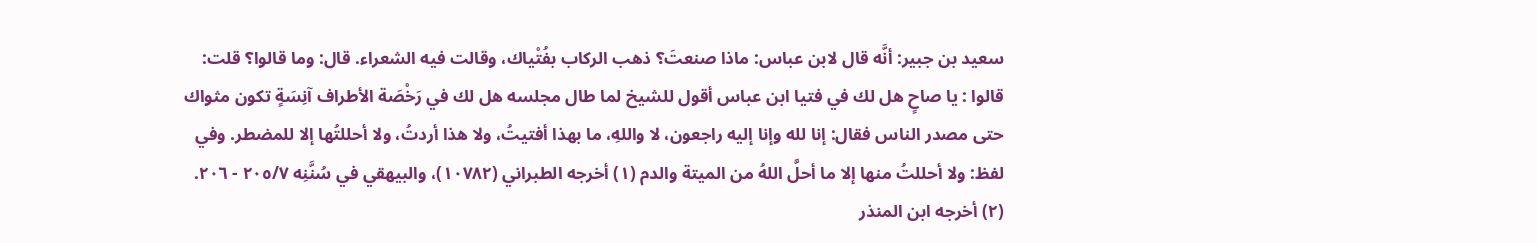سعيد بن جبير: أنَّه قال لابن عباس: ماذا صنعتَ؟ ذهب الركاب بفُتْياك، وقالت فيه الشعراء. قال: وما قالوا؟ قلت: قالوا : يا صاحٍ هل لك في فتيا ابن عباس أقول للشيخ لما طال مجلسه هل لك في رَخْصَة الأطراف آنِسَةٍ تكون مثواك حتى مصدر الناس فقال: إنا لله وإنا إليه راجعون، لا واللهِ، ما بهذا أفتيتُ، ولا هذا أردتُ، ولا أحللتُها إلا للمضطر. وفي لفظ: ولا أحللتُ منها إلا ما أحلَّ اللهُ من الميتة والدم (١) أخرجه الطبراني (١٠٧٨٢)، والبيهقي في سُنَّنِه ٢٠٥/٧ - ٢٠٦. (٢) أخرجه ابن المنذر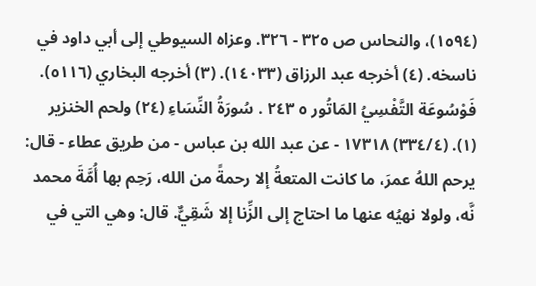(١٥٩٤)، والنحاس ص ٣٢٥ - ٣٢٦. وعزاه السيوطي إلى أبي داود في ناسخه. (٤) أخرجه عبد الرزاق (١٤٠٣٣). (٣) أخرجه البخاري (٥١١٦). فَوْسُوعَة التَّفْسِيُ المَاتُور ٥ ٢٤٣ . سُورَةُ النِّسَاءِ (٢٤) ولحم الخنزير (١). (٣٣٤/٤) ١٧٣١٨ - عن عبد الله بن عباس - من طريق عطاء - قال: يرحم اللهُ عمرَ، ما كانت المتعةُ إلا رحمةً من الله، رَحِم بها أُمَّةَ محمد نَّه، ولولا نهيُه عنها ما احتاج إلى الزِّنا إلا شَقِيٌّ. قال: وهي التي في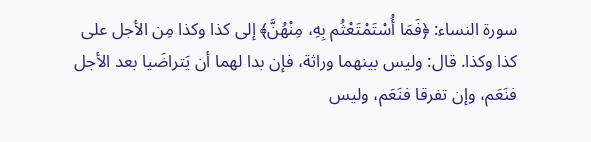سورة النساء: ﴿فَمَا أُسْتَمْتَعْثُم بِهِ، مِنْهُنَّ﴾ إلى كذا وكذا مِن الأجل على كذا وكذا. قال: وليس بينهما وراثة، فإن بدا لهما أن يَتراضَيا بعد الأجل فنَعَم، وإن تفرقا فنَعَم، وليس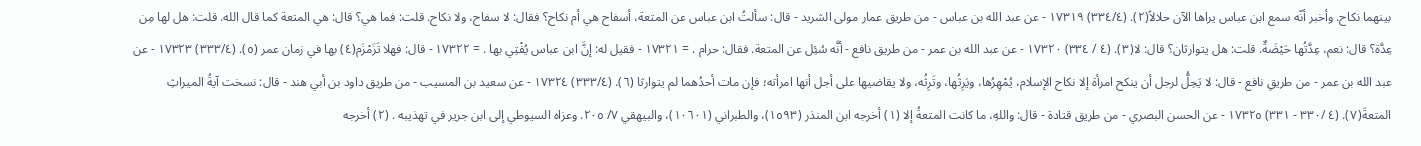بينهما نكاح. وأخبر أنّه سمع ابن عباس يراها الآن حلالاً(٢). (٣٣٤/٤) ١٧٣١٩ - عن عبد الله بن عباس - من طريق عمار مولى الشريد - قال: سألتُ ابن عباس عن المتعة، أسفاح هي أم نكاح؟ فقال: لا سفاح، ولا نكاح. قلت: فما هي؟ قال: هي المتعة كما قال الله. قلت: هل لها مِن عِدَّة؟ قال: نعم، عِدَّتُها حَيْضَةٌ. قلت: هل يتوارثان؟ قال: لا(٣). (٤ / ٣٣٤) ١٧٣٢٠ - عن عبد الله بن عمر - من طريق نافع - أنَّه سُئِل عن المتعة. فقال: حرام . = ١٧٣٢١ - فقيل له: إنَّ ابن عباس يُفْتِي بها . = ١٧٣٢٢ - قال: فهلا تَزَمْزَم(٤) بها في زمان عمر (٥). (٣٣٣/٤) ١٧٣٢٣ - عن عبد الله بن عمر - من طريقِ نافع - قال: لا يَحِلُّ لرجل أن ينكح امرأة إلا نكاح الإسلام، يُمْهِرُها، ويَرِثُها، وتَرِثُه، ولا يقاضيها على أجل أنها امرأته؛ فإن مات أحدُهما لم يتوارثا (٦). (٣٣٣/٤) ١٧٣٢٤ - عن سعيد بن المسيب - من طريق داود بن أبي هند - قال: نسخت آيةُ الميراثِ المتعةَ(٧). (٤ /٣٣٠ - ٣٣١) ١٧٣٢٥ - عن الحسن البصري - من طريق قتادة - قال: واللهِ، ما كانت المتعةُ إلا (١) أخرجه ابن المنذر (١٥٩٣)، والطبراني (١٠٦٠١)، والبيهقي ٧/ ٢٠٥. وعزاه السيوطي إلى ابن جرير في تهذيبه . (٢) أخرجه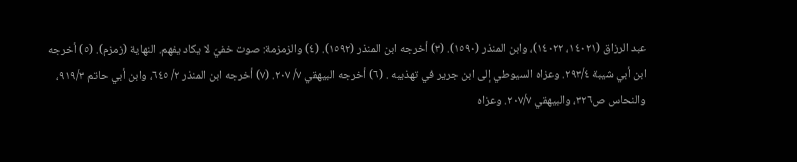عبد الرزاق (١٤٠٢١، ١٤٠٢٢)، وابن المنذر (١٥٩٠). (٣) أخرجه ابن المنذر (١٥٩٢). (٤) والزمزمة: صوت خفيّ لا يكاد يفهم. النهاية (زمزم). (٥) أخرجه ابن أبي شيبة ٢٩٣/٤. وعزاه السيوطي إلى ابن جرير في تهذيبه . (٦) أخرجه البيهقي ٧/ ٢٠٧. (٧) أخرجه ابن المنذر ٢/ ٦٤٥، وابن أبي حاتم ٩١٩/٣، والنحاس ص٣٢٦، والبيهقي ٢٠٧/٧. وعزاه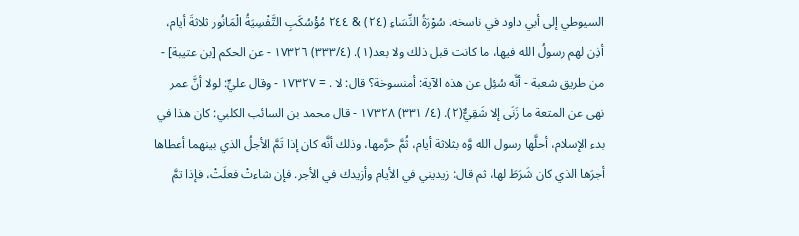السيوطي إلى أبي داود في ناسخه. سُوْرَةُ النِّسَاءِ (٢٤) & ٢٤٤ مُؤْسُكَبِ التَّفْسِيَةُ الْمَانُور ثلاثةَ أيام، أذِن لهم رسولُ الله فيها، ما كانت قبل ذلك ولا بعد(١). (٣٣٣/٤) ١٧٣٢٦ - عن الحكم [بن عتيبة] - من طريق شعبة - أنَّه سُئِل عن هذه الآية: أمنسوخة؟ قال: لا . = ١٧٣٢٧ - وقال عليٍّ: لولا أنَّ عمر نهى عن المتعة ما زَنَى إلا شَقِيٌّ(٢). (٤/ ٣٣١) ١٧٣٢٨ - قال محمد بن السائب الكلبي: كان هذا في بدء الإسلام، أحلَّها رسول الله وَّه بثلاثة أيام، ثُمَّ حرَّمها، وذلك أنَّه كان إذا تَمَّ الأجلُ الذي بينهما أعطاها أجرَها الذي كان شَرَطَ لها، ثم قال: زيديني في الأيام وأزيدك في الأجر. فإن شاءتْ فعلَتْ، فإذا تمَّ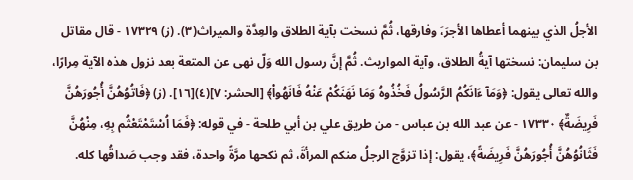الأجلُ الذي بينهما أعطاها الأجرَ،َ وفارقها، ثُمَّ نسخت بآية الطلاق والعِدَّة والميراث(٣). (ز) ١٧٣٢٩ - قال مقاتل بن سليمان: نسختها آيةُ الطلاق، وآية المواريث. ثُمَّ إنَّ رسول الله وَلّ نهى عن المتعة بعد نزول هذه الآية مِرارًا، والله تعالى يقول: ﴿وَمَآ ءَانَكُمُ الرَّسُولُ فَخُذُوهُ وَمَا نَهَنَكُمْ عَنْهُ فَانَهُواْ﴾ [الحشر: ٧](٤)[١٦]. (ز) ﴿فَاتُوُهُنَّ أُجُورَهُنَّ فَرِيضَةٌ﴾ ١٧٣٣٠ - عن عبد الله بن عباس - من طريق علي بن أبي طلحة - في قوله: ﴿فَمَا اُسْتَمْتَعْثُم بِهِ، مِنْهُنَّ فَثَانُوُهُنَّ أُجُورَهُنَّ فَرِيضَةً﴾، يقول: إذا تزوَّج الرجلُ منكم المرأةَ، ثم نكحها مرَّةً واحدة، فقد وجب صَداقُها كله.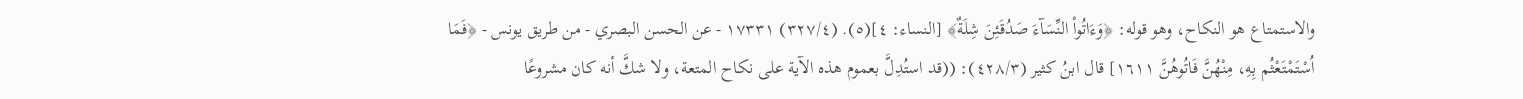والاستمتاع هو النكاح، وهو قوله: ﴿وَءَاتُواْ النِّسَآءَ صَدُقَئِنَ شِلَةٌ﴾ [النساء: ٤](٥). (٣٢٧/٤) ١٧٣٣١ - عن الحسن البصري - من طريق يونس - ﴿فَمَا اُسْتَمْتَعْثُم بِهِ، مِنْهُنَّ فَاتُوهُنَّ ١٦١١] قال ابنُ كثير (٤٢٨/٣): ((قد استُدِلَّ بعموم هذه الآية على نكاح المتعة، ولا شكَّ أنه كان مشروعًا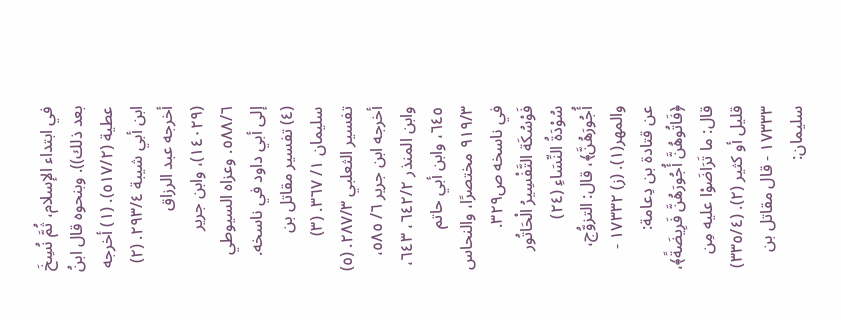في ابتداء الإسلام، ثُمَّ نُسِخَ بعد ذلك)). وبنحوه قال ابنُ عطية (٥١٧/٢). (١) أخرجه ابن أبي شيبة ٢٩٣/٤. (٢) أخرجه عبد الرزاق (١٤٠٢٩)، وابن جرير ٥٨٨/٦. وعزاه السيوطي إلى أبي داود في ناسخه. (٤) تفسير مقاتل بن سليمان ١/ ٣٦٧. (٣) تفسير الثعلبي ٢٨٧/٣. (٥) أخرجه ابن جرير ٦/ ٥٨٥، وابن المنذر ٦٤٢/٢، ٦٤٣، ٦٤٥، وابن أبي حاتم ٩١٩/٣ مختصرًا، والنحاس في ناسخه ص٣٢٩. فَوْسُكَة التَّفْسِيرُ الْحَاتُور سُوْدَةُ النِّسَاءِ (٢٤) أُجُورَهُنَّ﴾، قال: التزوُّج، والمهر(١). (ز) ١٧٣٣٢ - عن قتادة بن دِعامة: ﴿فَاتُوهُنَّ أُجُورَهُنَّ فَرِيضَةً﴾، قال: ما تَرَاضَوْا عليه مِن قليل أو كثير (٢). (٣٣٥/٤) ١٧٣٣٣ - قال مقاتل بن سليمان: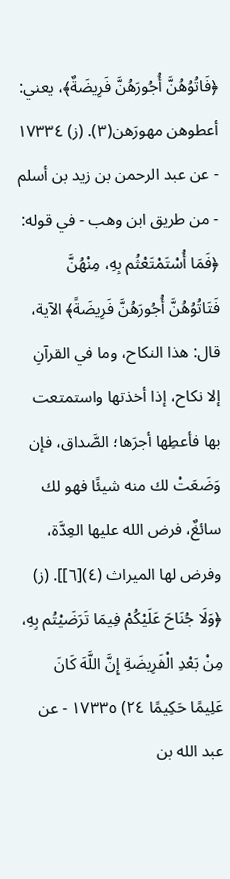﴿فَاتُوُهُنَّ أُجُورَهُنَّ فَرِيضَةٌ﴾، يعني: أعطوهن مهورَهن(٣). (ز) ١٧٣٣٤ - عن عبد الرحمن بن زيد بن أسلم - من طريق ابن وهب - في قوله: ﴿فَمَا أُسْتَمْتَعْثُم بِهِ، مِنْهُنَّ فَتَاتُوُهُنَّ أُجُورَهُنَّ فَرِيضَةً﴾ الآية، قال: هذا النكاح، وما في القرآنِ إلا نكاح، إذا أخذتها واستمتعت بها فأعطِها أجرَها؛ الصَّداق، فإن وَضَعَتْ لك منه شيئًا فهو لك سائغٌ، فرض الله عليها العِدَّة، وفرض لها الميراث (٤)[٦]]. (ز) ﴿وَلَا جُنَاحَ عَلَيْكُمْ فِيمَا تَرَضَيْتُم بِهِ، مِنْ بَعْدِ الْفَرِيضَةِ إِنَّ اللَّهَ كَانَ عَلِيمًا حَكِيمًا ٢٤) ١٧٣٣٥ - عن عبد الله بن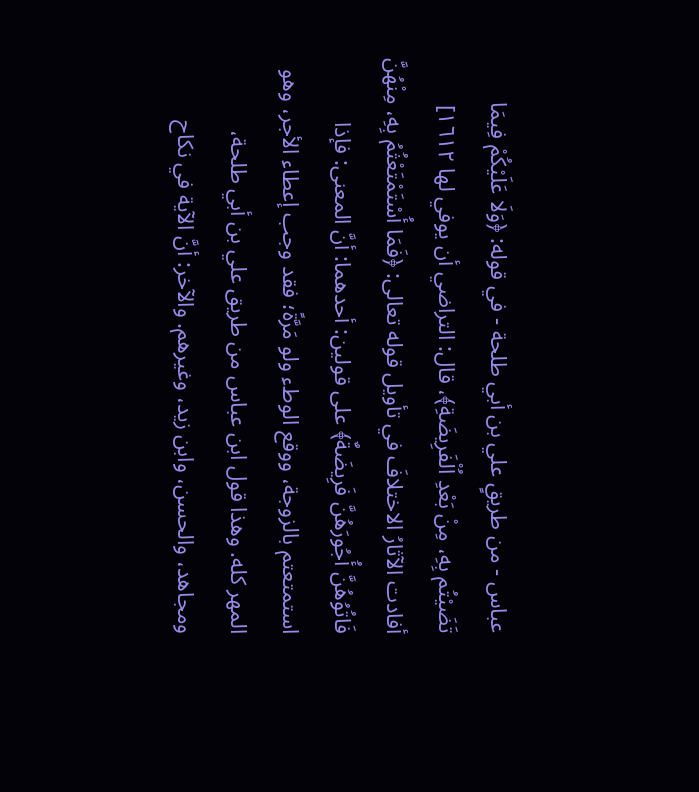عباس - من طريقٍ علي بن أبي طلحة - في قوله: ﴿وَلَا عَلَيْكُمْ فِيمَا تَضَيْتُم بِهِ، مِنْ بَعْدِ اُلْفَرِيضَةِ﴾، قال: التراضي أن يوفي لها ١٦١٢] أفادت الآثارُ الاختلافَ في تأويل قوله تعالى: ﴿فَمَا أُسْتَمْتَعْثُمُ بِهِ، مِنْهُنَّ فَاتُوُهُنَّ أُجُورَهُنَّ فَرِيضَةٌ﴾ على قولين: أحدهما: أنَّ المعنى: فإذا استمتعتم بالزوجة، ووقع الوطء ولو مَرَّةً؛ فقد وجب إعطاء الأجر، وهو المهر كله. وهذا قول ابن عباس من طريق علي بن أبي طلحة، ومجاهد، والحسن، وابن زيد، وغيرهم. والآخر: أنَّ الآية في نكاح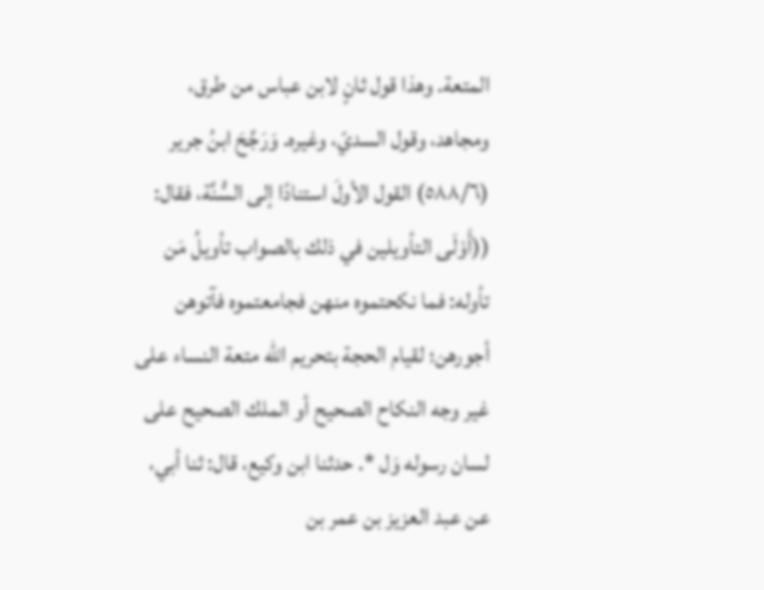المتعة. وهذا قول ثانٍ لابن عباس من طرق، ومجاهد، وقول السديّ، وغيره. وَرَجَّحَ ابنُ جرير (٥٨٨/٦) القول الأولَ استنادًا إلى السُّنَّة، فقال: ((أَوْلَى التأويلين في ذلك بالصواب تأويلُ مَن تأوله: فما نكحتموه منهن فجامعتموه فآتوهن أجورهن؛ لقيام الحجة بتحريم الله متعة النساء على غير وجه النكاح الصحيح أو الملك الصحيح على لسان رسوله وَل *. حدثنا ابن وكيع، قال: ثنا أبي، عن عبد العزيز بن عمر بن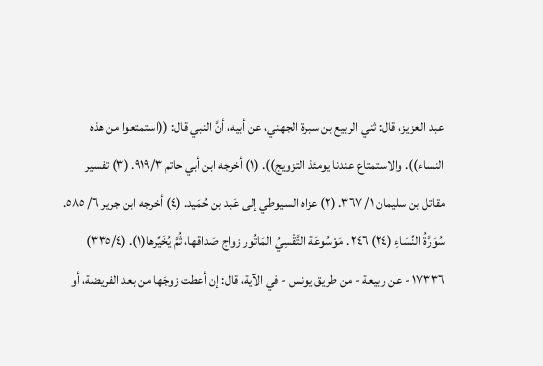عبد العزيز، قال: ثني الربيع بن سبرة الجهني، عن أبيه، أنَّ النبي قال: ((استمتعوا من هذه النساء)). والاستمتاع عندنا يومئذ التزويج)). (١) أخرجه ابن أبي حاتم ٩١٩/٣. (٣) تفسير مقاتل بن سليمان ١/ ٣٦٧. (٢) عزاه السيوطي إلى عَبد بن حُمَيد. (٤) أخرجه ابن جرير ٦/ ٥٨٥. سُوَرَّةُ النِّسَاءِ (٢٤) ٢٤٦ . مَوْسُوعَة التَّقْسِيُ المَاتُور زواج صَداقها، ثُمَّ يُخَيِّرها(١). (٣٣٥/٤) ١٧٣٣٦ - عن ربيعة - من طريق يونس - في الآية، قال: إن أعطت زوجَها من بعد الفريضة، أو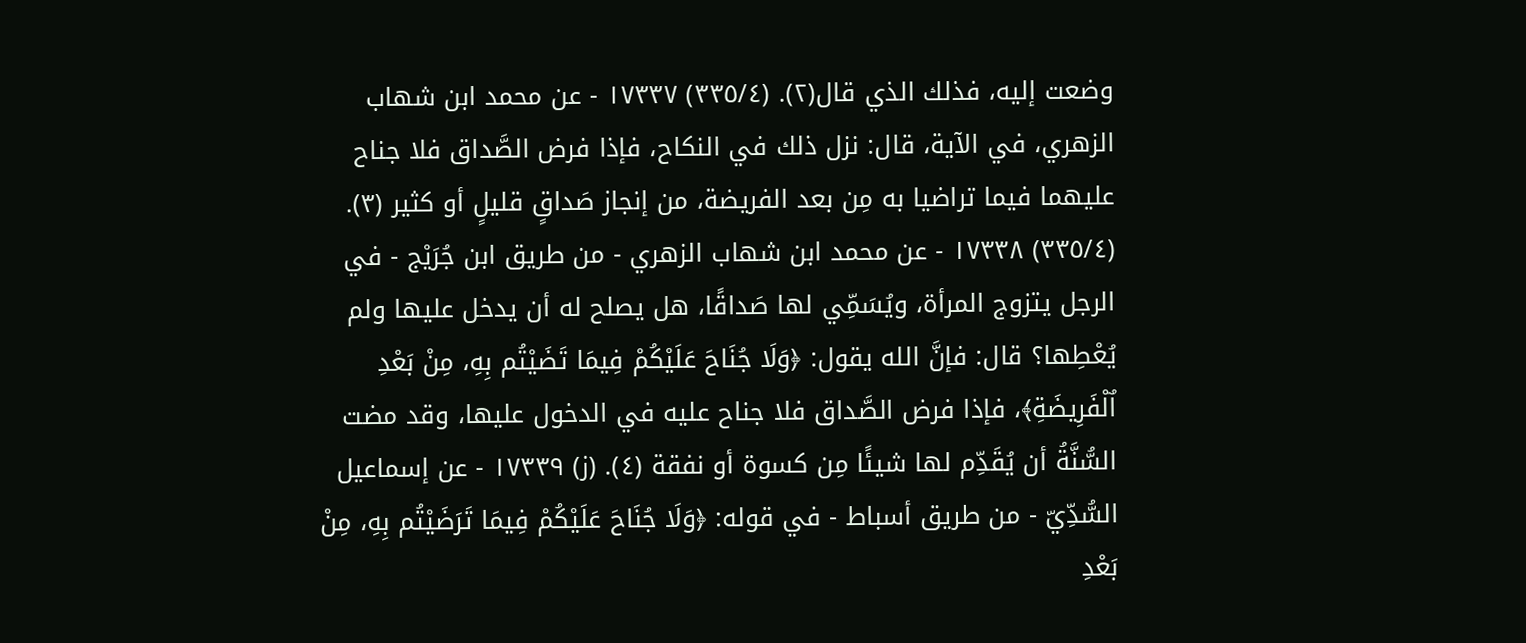وضعت إليه، فذلك الذي قال(٢). (٣٣٥/٤) ١٧٣٣٧ - عن محمد ابن شهاب الزهري، في الآية، قال: نزل ذلك في النكاح، فإذا فرض الصَّداق فلا جناح عليهما فيما تراضيا به مِن بعد الفريضة، من إنجاز صَداقٍ قليلٍ أو كثير (٣). (٣٣٥/٤) ١٧٣٣٨ - عن محمد ابن شهاب الزهري - من طريق ابن جُرَيْج - في الرجل يتزوج المرأة، ويُسَمِّي لها صَداقًا، هل يصلح له أن يدخل عليها ولم يُعْطِها؟ قال: فإنَّ الله يقول: ﴿وَلَا جُنَاحَ عَلَيْكُمْ فِيمَا تَضَيْتُم بِهِ، مِنْ بَعْدِ اٌلْفَرِيضَةِ﴾، فإذا فرض الصَّداق فلا جناح عليه في الدخول عليها، وقد مضت السُّنَّةُ أن يُقَدِّم لها شيئًا مِن كسوة أو نفقة (٤). (ز) ١٧٣٣٩ - عن إسماعيل السُّدِّيّ - من طريق أسباط - في قوله: ﴿وَلَا جُنَاحَ عَلَيْكُمْ فِيمَا تَرَضَيْتُم بِهِ، مِنْ بَعْدِ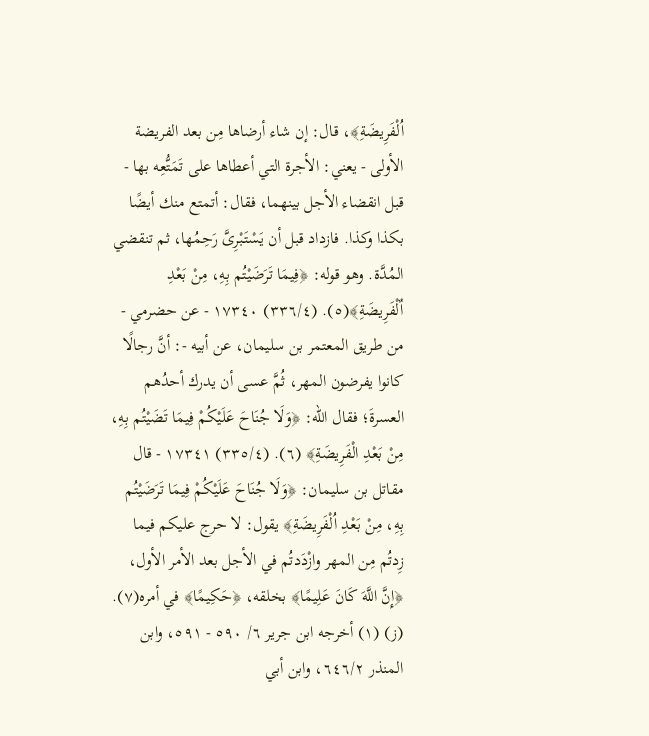اُلْفَرِيضَةِ﴾، قال: إن شاء أرضاها مِن بعد الفريضة الأولى - يعني: الأجرة التي أعطاها على تَمَتُّعِه بها - قبل انقضاء الأجل بينهما، فقال: أتمتع منك أيضًا بكذا وكذا. فازداد قبل أن يَسْتَبْرِىَّ رَحِمُها، ثم تنقضي المُدَّة. وهو قوله: ﴿فِيمَا تَرَضَيْتُم بِهِ، مِنْ بَعْدِ اٌلْفَرِيضَةِ﴾(٥). (٣٣٦/٤) ١٧٣٤٠ - عن حضرمي - من طريق المعتمر بن سليمان، عن أبيه -: أنَّ رجالًا كانوا يفرضون المهر، ثُمَّ عسى أن يدرك أحدُهم العسرةَ؛ فقال الله: ﴿وَلَا جُنَاحَ عَلَيْكُمْ فِيمَا تَضَيْتُم بِهِ، مِنْ بَعْدِ الْفَرِيضَةِ﴾ (٦). (٣٣٥/٤) ١٧٣٤١ - قال مقاتل بن سليمان: ﴿وَلَا جُنَاحَ عَلَيْكُمْ فِيمَا تَرَضَيْتُم بِهِ، مِنْ بَعْدِ اُلْفَرِيضَةِ﴾ يقول: لا حرج عليكم فيما زِدتُم مِن المهر وازْدَدتُم في الأجل بعد الأمر الأول، ﴿إِنَّ اللَّهَ كَانَ عَلِيمًا﴾ بخلقه، ﴿حَكِيمًا﴾ في أمره(٧). (ز) (١) أخرجه ابن جرير ٦/ ٥٩٠ - ٥٩١، وابن المنذر ٦٤٦/٢، وابن أبي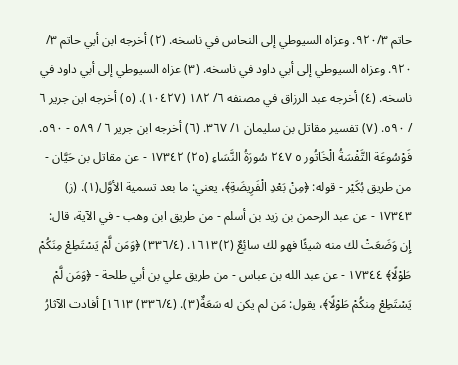حاتم ٩٢٠/٣. وعزاه السيوطي إلى النحاس في ناسخه. (٢) أخرجه ابن أبي حاتم ٣/ ٩٢٠. وعزاه السيوطي إلى أبي داود في ناسخه. (٣) عزاه السيوطي إلى أبي داود في ناسخه. (٤) أخرجه عبد الرزاق في مصنفه ٦/ ١٨٢ (١٠٤٢٧). (٥) أخرجه ابن جرير ٦ / ٥٩٠. (٧) تفسير مقاتل بن سليمان ١/ ٣٦٧. (٦) أخرجه ابن جرير ٦ / ٥٨٩ - ٥٩٠. فَوْسُوعَة التَّفْسَةُ الْخَاتُور ٥ ٢٤٧ سُورَةُ النَّسَاءِ (٢٥) ١٧٣٤٢ - عن مقاتل بن حَيَّان - من طريق بُكَيْر - قوله: ﴿مِنْ بَعْدِ الْفَرِيضَةِ﴾، يعني: ما بعد تسمية الأوَّل(١). (ز) ١٧٣٤٣ - عن عبد الرحمن بن زيد بن أسلم - من طريق ابن وهب - في الآية، قال: إِن وَضَعَتْ لك منه شيئًا فهو لك سائِعٌ (٢)١٦١٣. (٣٣٦/٤) ﴿وَمَن لَّمْ يَسْتَطِعْ مِنَكُمْ طَوْلًا﴾ ١٧٣٤٤ - عن عبد الله بن عباس - من طريق علي بن أبي طلحة - ﴿وَمَن لَّمْ يَسْتَطِعْ مِنكُمْ طَوْلًا﴾، يقول: مَن لم يكن له سَعَةٌ(٣). (٣٣٦/٤) ١٦١٣] أفادت الآثارُ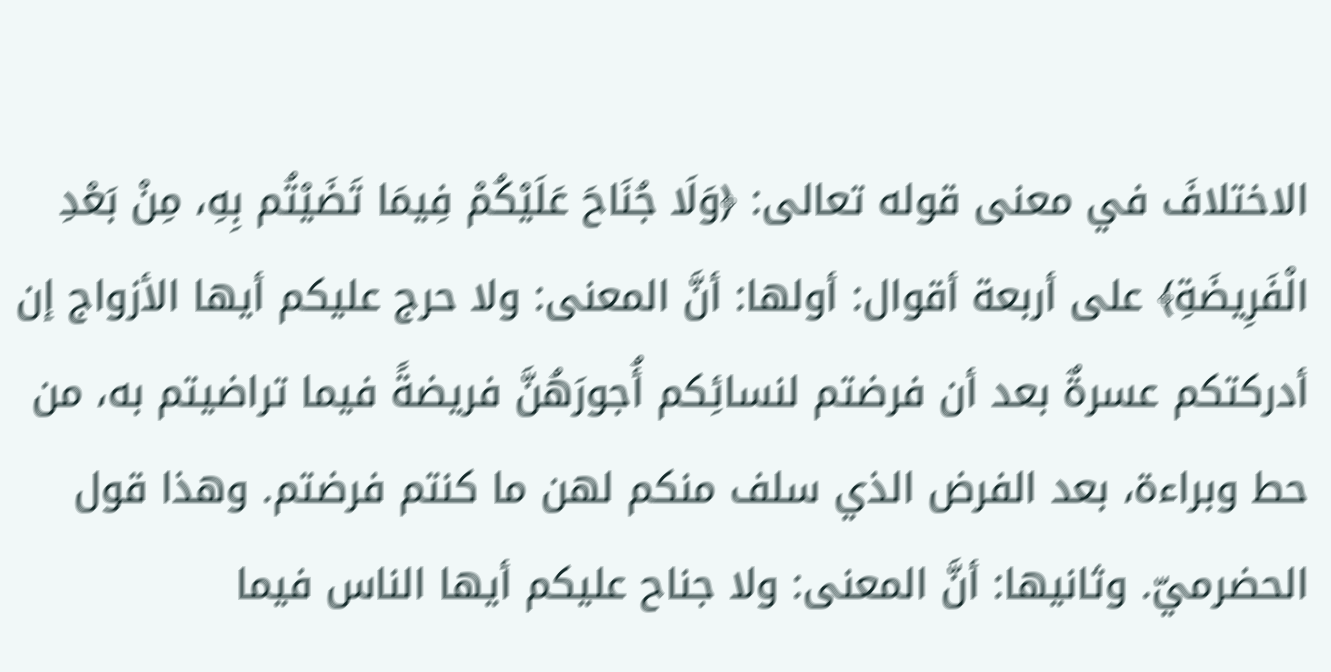الاختلافَ في معنى قوله تعالى: ﴿وَلَا جُنَاحَ عَلَيْكُمْ فِيمَا تَضَيْتُم بِهِ، مِنْ بَعْدِ الْفَرِيضَةِ﴾ على أربعة أقوال: أولها: أنَّ المعنى: ولا حرج عليكم أيها الأزواج إن أدركتكم عسرةٌ بعد أن فرضتم لنسائِكم أُجورَهُنَّ فريضةً فيما تراضيتم به، من حط وبراءة، بعد الفرض الذي سلف منكم لهن ما كنتم فرضتم. وهذا قول الحضرميّ. وثانيها: أنَّ المعنى: ولا جناح عليكم أيها الناس فيما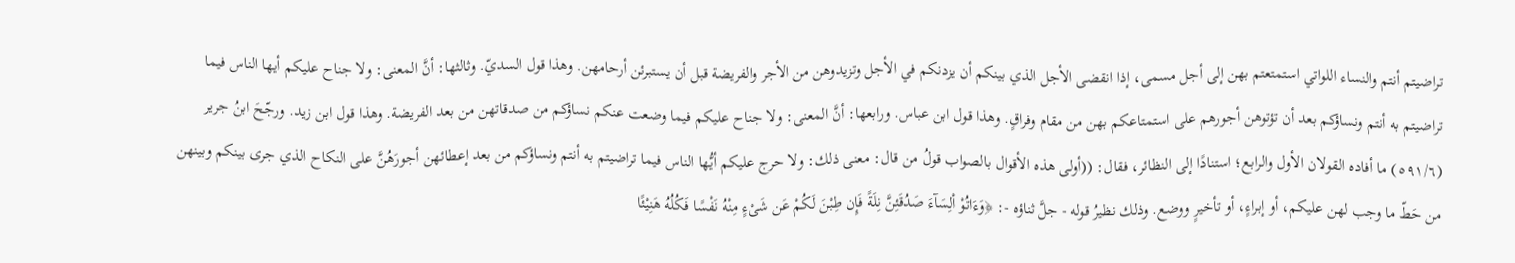تراضيتم أنتم والنساء اللواتي استمتعتم بهن إلى أجل مسمى، إذا انقضى الأجل الذي بينكم أن يزدنكم في الأجل وتزيدوهن من الأجر والفريضة قبل أن يستبرئن أرحامهن. وهذا قول السديّ. وثالثها: أنَّ المعنى: ولا جناح عليكم أيها الناس فيما تراضيتم به أنتم ونساؤكم بعد أن تؤتوهن أجورهم على استمتاعكم بهن من مقام وفراقٍ. وهذا قول ابن عباس. ورابعها: أنَّ المعنى: ولا جناح عليكم فيما وضعت عنكم نساؤكم من صدقاتهن من بعد الفريضة. وهذا قول ابن زيد. ورجّحَ ابنُ جرير (٥٩١/٦) ما أفاده القولان الأول والرابع؛ استنادًا إلى النظائر، فقال: ((أولى هذه الأقوال بالصواب قولُ من قال: معنى ذلك: ولا حرج عليكم أيُّها الناس فيما تراضيتم به أنتم ونساؤكم من بعد إعطائهن أجورَهُنَّ على النكاح الذي جرى بينكم وبينهن من حَطّ ما وجب لهن عليكم، أو إبراءٍ، أو تأخيرٍ ووضع. وذلك نظيرُ قوله - جلَّ ثناؤه -: ﴿وَءَاتُوْ اْلِسَآءَ صَدُقَئِنَّ نِلَةً فَإِن طِبْنَ لَكُمْ عَن شَىْءٍ مِنْهُ نَفْسًا فَكُلُهُ هَنِيْئًا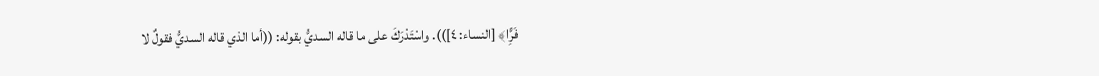فَرًِّا﴾ [النساء: ٤])). واسْتَدْرَكَ على ما قاله السديُّ بقوله: ((أما الذي قاله السديُّ فقولٌ لا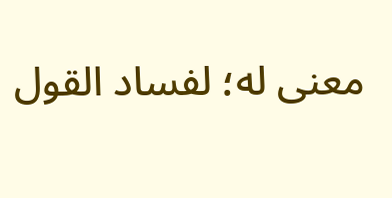معنى له؛ لفساد القول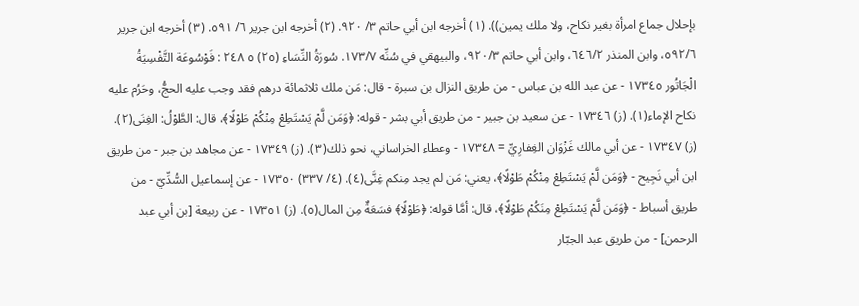بإحلال جماع امرأة بغير نكاح، ولا ملك يمين)). (١) أخرجه ابن أبي حاتم ٣/ ٩٢٠. (٢) أخرجه ابن جرير ٦/ ٥٩١. (٣) أخرجه ابن جرير ٥٩٢/٦، وابن المنذر ٦٤٦/٢، وابن أبي حاتم ٩٢٠/٣، والبيهقي في سُنِّه ١٧٣/٧. سُورَةُ النِّسَاءِ (٢٥) ٥ ٢٤٨ : فَوْسُوعَة التَّفْسِيَةُ الْجَاتُور ١٧٣٤٥ - عن عبد الله بن عباس - من طريق النزال بن سبرة - قال: مَن ملك ثلاثمائة درهم فقد وجب عليه الحجُّ، وحَرُم عليه نكاح الإماء(١). (ز) ١٧٣٤٦ - عن سعيد بن جبير - من طريق أبي بشر - قوله: ﴿وَمَن لَّمْ يَسْتَطِعْ مِنْكُمْ طَوْلًا﴾، قال: الطَّوْلُ: الغِنَى(٢). (ز) ١٧٣٤٧ - عن أبي مالك غَزْوَان الغِفارِيِّ = ١٧٣٤٨ - وعطاء الخراساني، نحو ذلك(٣). (ز) ١٧٣٤٩ - عن مجاهد بن جبر - من طريق ابن أبي نَجِيح - ﴿وَمَن لَّمْ يَسْتَطِعْ مِنْكُمْ طَوْلًا﴾، يعني: مَن لم يجد مِنكم غِنَّى(٤). (٤/ ٣٣٧) ١٧٣٥٠ - عن إسماعيل السُّدِّيّ - من طريق أسباط - ﴿وَمَن لَّمْ يَسْتَطِعْ مِنَكُمْ طَوْلًا﴾، قال: أمَّا قوله: ﴿طَوْلًا﴾ فسَعَةٌ مِن المال(٥). (ز) ١٧٣٥١ - عن ربيعة [بن أبي عبد الرحمن] - من طريق عبد الجبّار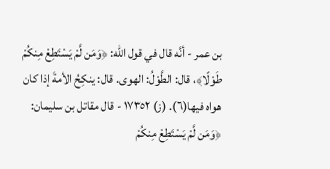بن عمر - أنَّه قال في قول الله: ﴿وَمَن لَّمْ يَسْتَطِعْ مِنكُمْ طَوْلًا﴾، قال: الطَّوْلُ: الهوى. قال: ينكِحُ الأمةَ إذا كان هواه فيها(٦). (ز) ١٧٣٥٢ - قال مقاتل بن سليمان: ﴿وَمَن لَّمْ يَسْتَطِعْ مِنكُمْ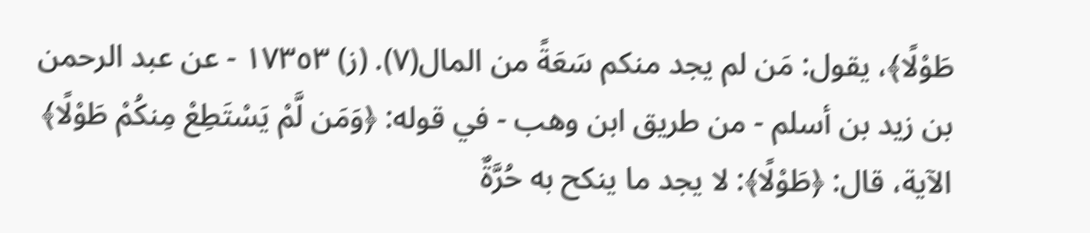طَوْلًا﴾، يقول: مَن لم يجد منكم سَعَةً من المال(٧). (ز) ١٧٣٥٣ - عن عبد الرحمن بن زيد بن أسلم - من طريق ابن وهب - في قوله: ﴿وَمَن لَّمْ يَسْتَطِعْ مِنكُمْ طَوْلًا﴾ الآية، قال: ﴿طَوْلًا﴾: لا يجد ما ينكح به حُرَّةٌ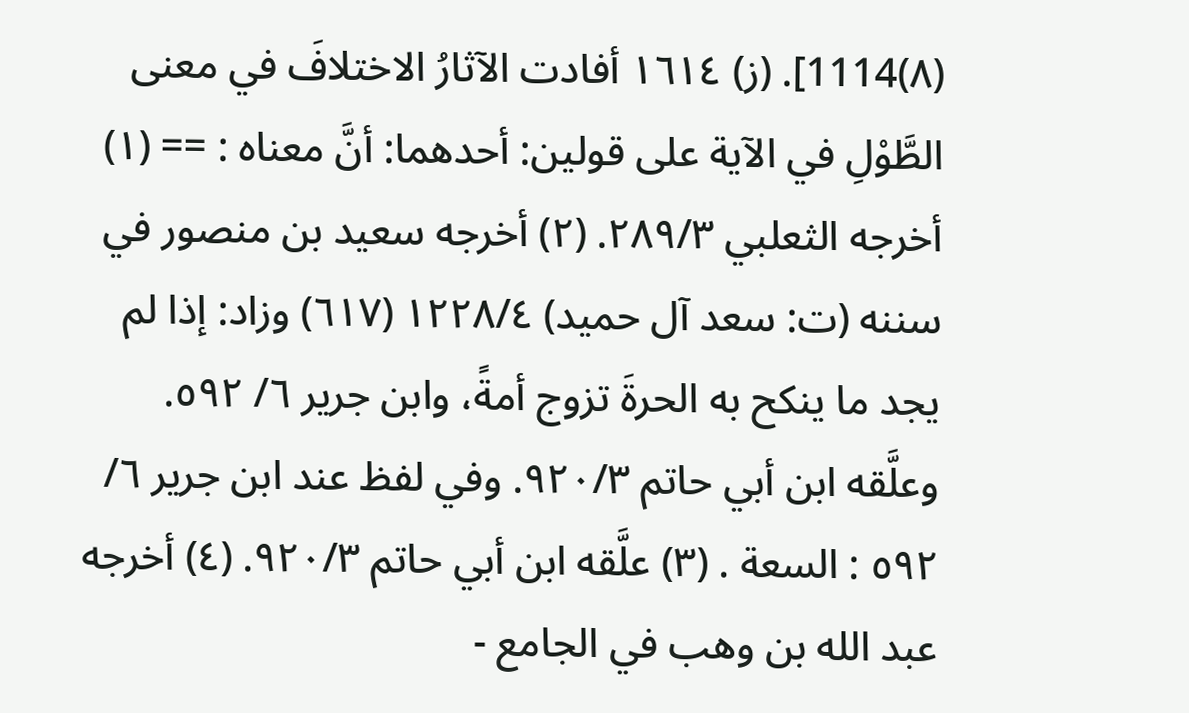(٨)1114]. (ز) ١٦١٤ أفادت الآثارُ الاختلافَ في معنى الطَّوْلِ في الآية على قولين: أحدهما: أنَّ معناه : == (١) أخرجه الثعلبي ٢٨٩/٣. (٢) أخرجه سعيد بن منصور في سننه (ت: سعد آل حميد) ١٢٢٨/٤ (٦١٧) وزاد: إذا لم يجد ما ينكح به الحرةَ تزوج أمةً، وابن جرير ٦/ ٥٩٢. وعلَّقه ابن أبي حاتم ٩٢٠/٣. وفي لفظ عند ابن جرير ٦/ ٥٩٢ : السعة . (٣) علَّقه ابن أبي حاتم ٩٢٠/٣. (٤) أخرجه عبد الله بن وهب في الجامع -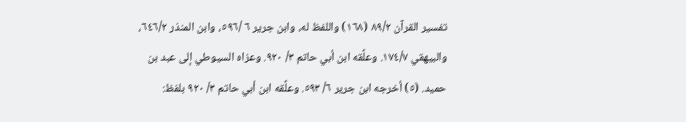تفسير القرآن ٨٩/٢ (١٦٨) واللفظ له، وابن جرير ٦ /٥٩٦، وابن المنذر ٦٤٦/٢، والبيهقي ١٧٤/٧. وعلَّقه ابن أبي حاتم ٣/ ٩٢٠. وعزاه السيوطي إلى عبد بن حميد. (٥) أخرجه ابن جرير ٦/ ٥٩٣. وعلَّقه ابن أبي حاتم ٣/ ٩٢٠ بلفظ: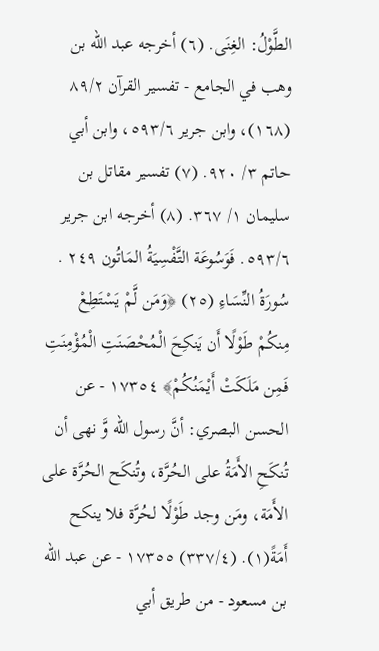الطَّوْلُ: الغِنَى. (٦) أخرجه عبد الله بن وهب في الجامع - تفسير القرآن ٨٩/٢ (١٦٨)، وابن جرير ٥٩٣/٦، وابن أبي حاتم ٣/ ٩٢٠. (٧) تفسير مقاتل بن سليمان ١/ ٣٦٧. (٨) أخرجه ابن جرير ٥٩٣/٦. فَوَسُوعَة التَّفْسِيَةُ المَاتُون ٢٤٩ . سُورَةُ النِّسَاءِ (٢٥) ﴿وَمَن لَّمْ يَسْتَطِعْ مِنكُمْ طَوْلًا أَن يَنكِحَ الْمُحْصَنَتِ الْمُؤْمِنَتِ فَمِن مَلَكَتْ أَيْمَنُكُمْ﴾ ١٧٣٥٤ - عن الحسن البصري: أنَّ رسول الله وَّ نهى أن تُنكَحِ الأَمَةُ على الحُرَّة، وتُنكَح الحُرَّة على الأَمَة، ومَن وجد طَوْلًا لحُرَّة فلا ينكح أَمَةً(١). (٣٣٧/٤) ١٧٣٥٥ - عن عبد الله بن مسعود - من طريق أبي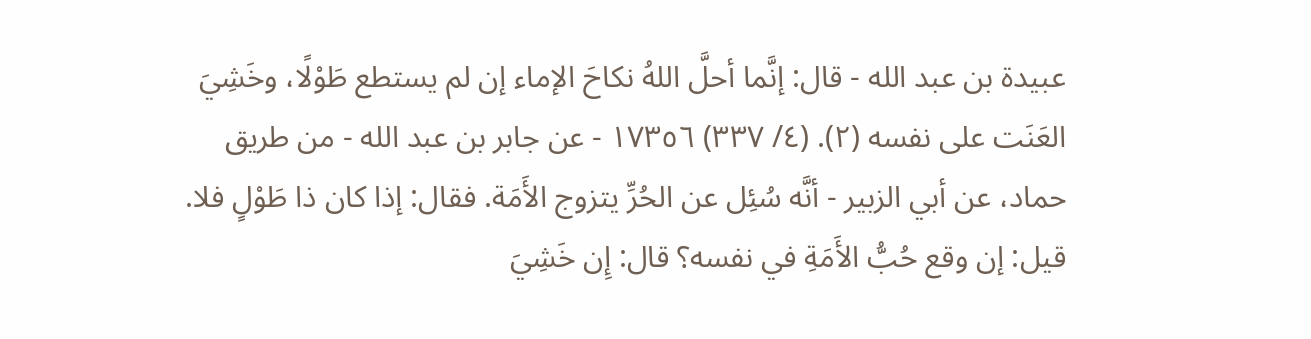عبيدة بن عبد الله - قال: إنَّما أحلَّ اللهُ نكاحَ الإماء إن لم يستطع طَوْلًا، وخَشِيَ العَنَت على نفسه (٢). (٤/ ٣٣٧) ١٧٣٥٦ - عن جابر بن عبد الله - من طريق حماد، عن أبي الزبير - أنَّه سُئِل عن الحُرِّ يتزوج الأَمَة. فقال: إذا كان ذا طَوْلٍ فلا. قيل: إن وقع حُبُّ الأَمَةِ في نفسه؟ قال: إِن خَشِيَ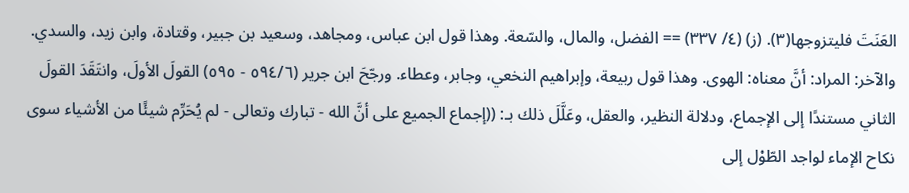العَنَتَ فليتزوجها(٣). (ز) (٤/ ٣٣٧) == الفضل، والمال، والسّعة. وهذا قول ابن عباس، ومجاهد، وسعيد بن جبير، وقتادة، وابن زيد، والسدي. والآخر: المراد: أنَّ معناه: الهوى. وهذا قول ربيعة، وإبراهيم النخعي، وجابر، وعطاء. ورجّحَ ابن جرير (٥٩٤/٦ - ٥٩٥) القولَ الأولَ، وانتَقَدَ القولَ الثاني مستندًا إلى الإجماع، ودلالة النظير، والعقل، وعَلَّلَ ذلك بـ: ((إجماع الجميع على أنَّ الله - تبارك وتعالى - لم يُحَرِّم شيئًا من الأشياء سوى نكاح الإماء لواجد الطّوْل إلى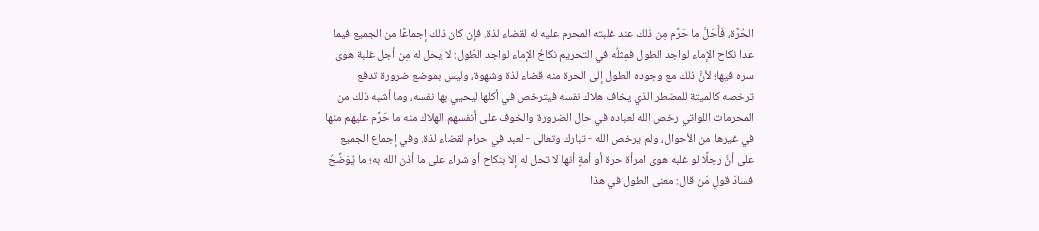الحُرَّة، فَأَحَلَّ ما حَرَّم مِن ذلك عند غلبته المحرم عليه له لقضاء لذة. فإن كان ذلك إجماعًا من الجميع فيما عدا نكاح الإماء لواجد الطول فمِثلُه في التحريم نكاحُ الإماء لواجد الطّول: لا يحل له مِن أجل غلبة هوى سره فيها؛ لأنَّ ذلك مع وجوده الطول إلى الحرة منه قضاء لذة وشهوة، وليس بموضع ضرورة تدفع ترخصه كالميتة للمضطر الذي يخاف هلاك نفسه فيترخص في أكلها ليحيي بها نفسه، وما أشبه ذلك من المحرمات اللواتي رخص الله لعباده في حال الضرورة والخوف على أنفسهم الهلاك منه ما حَرَّم عليهم منها في غيرها من الأحوال، ولم يرخص الله - تبارك وتعالى - لعبد في حرام لقضاء لذة. وفي إجماع الجميع على أنَّ رجلًا لو غلبه هوى امرأة حرة أو أمةٍ أنها لا تحل له إلا بنكاح أو شراء على ما أذن الله به؛ ما يُوَضِّحُ فسادَ قولِ مَن قال: معنى الطول في هذا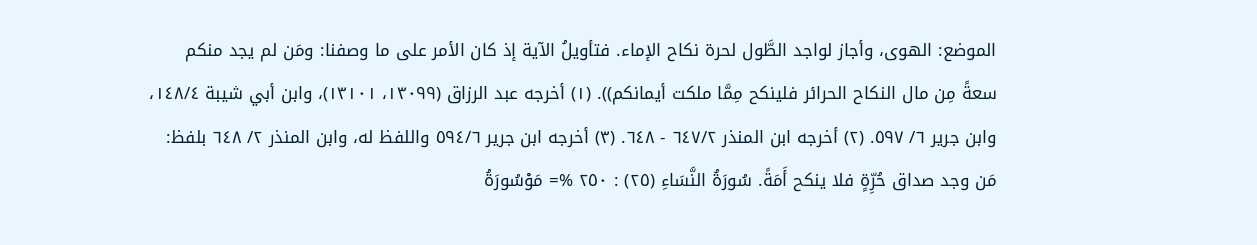الموضع: الهوى، وأجاز لواجد الطَّول لحرة نكاح الإماء. فتأويلُ الآية إذ كان الأمر على ما وصفنا: ومَن لم يجد منكم سعةً مِن مال النكاح الحرائر فلينكح مِمَّا ملكت أيمانكم)). (١) أخرجه عبد الرزاق (١٣٠٩٩، ١٣١٠١)، وابن أبي شيبة ١٤٨/٤، وابن جرير ٦/ ٥٩٧. (٢) أخرجه ابن المنذر ٦٤٧/٢ - ٦٤٨. (٣) أخرجه ابن جرير ٥٩٤/٦ واللفظ له، وابن المنذر ٢/ ٦٤٨ بلفظ: مَن وجد صداق حُرِّةٍ فلا ينكح أَمَةً. سُورَةُ النَّسَاءِ (٢٥) : ٢٥٠ %= مَوْسُورَةُ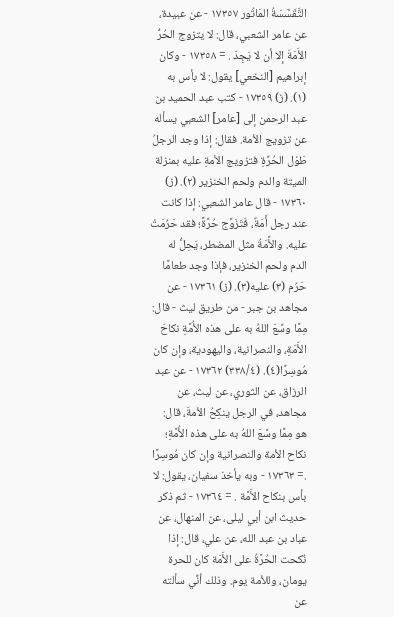التَّقَسَّسَةُ المَاتُور ١٧٣٥٧ - عن عبيدة، عن عامر الشعبي، قال: لا يتزوج الحُرُّ الأَمَةَ إلا أن لا يَجِدَ . = ١٧٣٥٨ - وكان إبراهيم [النخعي] يقول: لا بأس به (١). (ز) ١٧٣٥٩ - كتب عبد الحميد بن عبد الرحمن إلى [عامر] الشعبي يسأله عن تزويج الأمة. فقال: إذا وجد الرجلُ طَوْل الحُرِّةِ فتزويج الأمةِ عليه بمنزلة الميتة والدم ولحم الخنزير (٢). (ز) ١٧٣٦٠ - قال عامر الشعبي: إذا كانت عند رجل أَمَةٌ، فَتَزَوَّج حُرَّةً؛ فقد حَرُمَتْ عليه. والأَّمَةُ مثل المضطر، يَحِلُّ له الدم ولحم الخنزير، فإذا وجد طعامًا حَرُم (٣) عليه(٣). (ز) ١٧٣٦١ - عن مجاهد بن جبر - من طريق ليث - قال: مِمَّا وسَّعَ اللهُ به على هذه الأُمَّةِ نكاحَ الأَمَةِ، والنصرانية، واليهودية، وإن كان مُوسِرًا(٤). (٣٣٨/٤) ١٧٣٦٢ - عن عبد الرزاق، عن الثوري، عن ليث، عن مجاهد، في الرجل ينكِحُ الأمةَ، قال: هو مِمَّا وسَّعَ اللهُ به على هذه الأُمَّةِ؛ نكاح الأمة والنصرانية وإن كان مُوسِرًا .= ١٧٣٦٣ - وبه يأخذ سفيان، يقول: لا بأس بنكاح الأَمَّة . = ١٧٣٦٤ - ثم ذكر حديث ابن أبي ليلى، عن المنهال، عن عباد بن عبد الله، عن علي، قال: إذا نُكحت الحُرَّةُ على الأَمَة كان للحرة يومان، وللأمة يوم. وذلك أنِّي سألته عن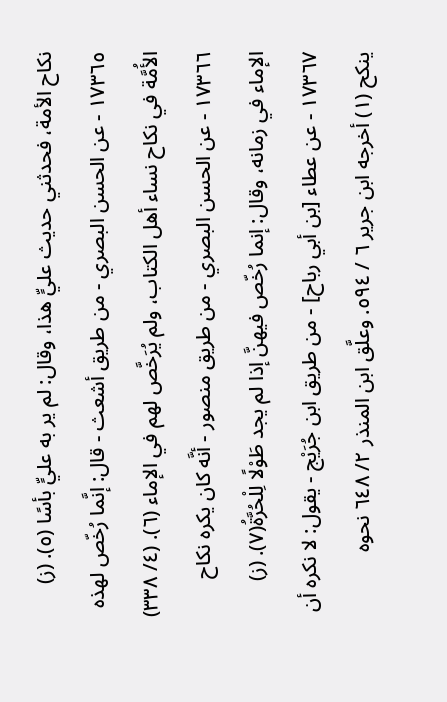نكاح الأمة، فحدثني حديث عليٍّ هذا، وقال: لم ير به عليٍّ بأسًا (٥). (ز) ١٧٣٦٥ - عن الحسن البصري - من طريق أشعث - قال: إنَّما رُخّص لهذه الأُمَّة في نكاح نساء أهل الكتاب، ولم يُرَخَّص لهم في الإماء (٦). (٤/ ٣٣٨) ١٧٣٦٦ - عن الحسن البصري - من طريق منصور - أنَّه كان يكره نكاح الإماء في زمانه، وقال: إنما رُخّص فيهنَّ إذا لم يجد طَوْلًا لِلْحُرَّةُ(٧). (ز) ١٧٣٦٧ - عن عطاء [بن أبي رباح] - من طريق ابن جُرَيْج - يقول: لا نكره أن ينكح (١) أخرجه ابن جرير ٦ / ٥٩٤. وعلَّق ابن المنذر ٢/ ٦٤٨ نحوه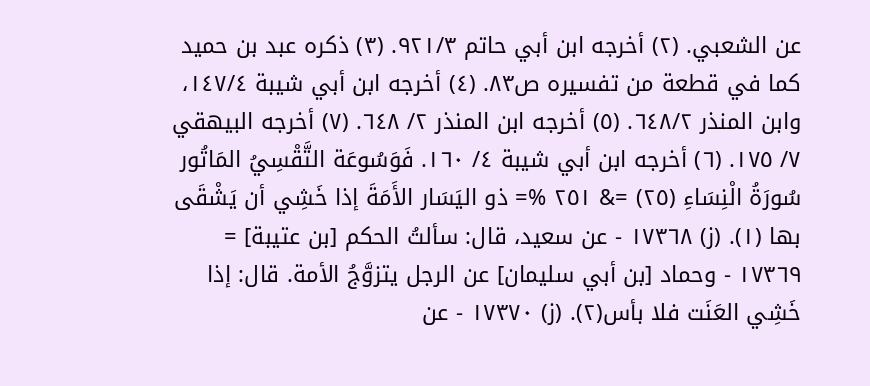عن الشعبي. (٢) أخرجه ابن أبي حاتم ٩٢١/٣. (٣) ذكره عبد بن حميد كما في قطعة من تفسيره ص٨٣. (٤) أخرجه ابن أبي شيبة ١٤٧/٤، وابن المنذر ٦٤٨/٢. (٥) أخرجه ابن المنذر ٢/ ٦٤٨. (٧) أخرجه البيهقي ٧/ ١٧٥. (٦) أخرجه ابن أبي شيبة ٤/ ١٦٠. فَوَسُوعَة التَّقْسِيُ المَاتُور سُورَةُ الْنِسَاءِ (٢٥) =& ٢٥١ %= ذو اليَسَار الأَمَةَ إذا خَشِي أن يَشْقَى بها (١). (ز) ١٧٣٦٨ - عن سعيد، قال: سألتُ الحكم [بن عتيبة] = ١٧٣٦٩ - وحماد [بن أبي سليمان] عن الرجل يتزوَّجُ الأمة. قال: إذا خَشِي العَنَت فلا بأس(٢). (ز) ١٧٣٧٠ - عن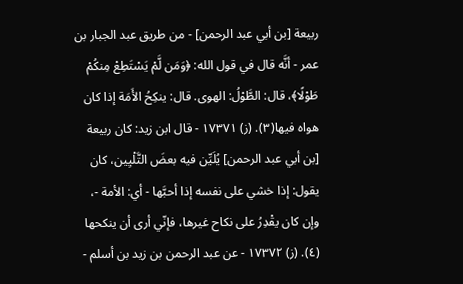ربيعة [بن أبي عبد الرحمن] - من طريق عبد الجبار بن عمر - أنَّه قال في قول الله: ﴿وَمَن لَّمْ يَسْتَطِعْ مِنكُمْ طَوْلًا﴾، قال: الطَّوْلُ: الهوى. قال: ينكِحُ الأَمَة إذا كان هواه فيها(٣). (ز) ١٧٣٧١ - قال ابن زيد: كان ربيعة [بن أبي عبد الرحمن] يُلَيِّن فيه بعضَ التَّلْيِين، كان يقول: إذا خشي على نفسه إذا أحبَّها - أي: الأمة -، وإن كان يقْدِرُ على نكاح غيرها، فإنّي أرى أن ينكحها (٤). (ز) ١٧٣٧٢ - عن عبد الرحمن بن زيد بن أسلم -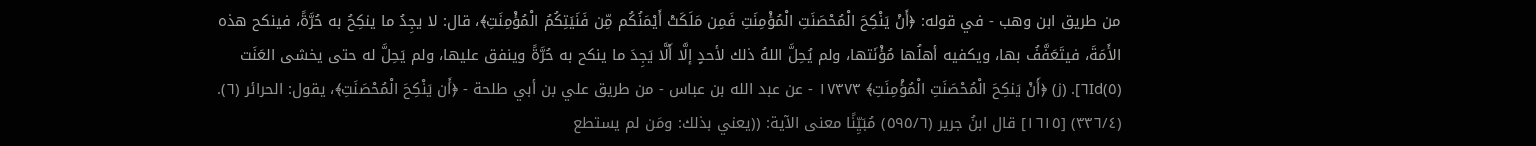من طريق ابن وهب - في قوله: ﴿أَنْ يَنْكِحَ الْمُحْصَنَتِ الْمُؤْمِنَتِ فَمِن مَلَكَتْ أَيْمَنُكُم مِّن فَنَيَتِكُمُ الْمُؤْمِنَتِ﴾، قال: لا يجِدُ ما ينكِحُ به حُرَّةً، فينكح هذه الأَمَةَ، فيتَعَفَّفُ بها، ويكفيه أهلُها مُؤْنَتها، ولم يُحِلَّ اللهُ ذلك لأحدٍ إلَّا أَلَّا يَجِدَ ما ينكح به حُرَّةً وينفق عليها، ولم يَحِلَّ له حتى يخشى العَنَت (٥)٦Id]. (ز) ﴿أَنْ يَنكِحَ الْمُحْصَنَتِ الْمُؤْمِنَتِ﴾ ١٧٣٧٣ - عن عبد الله بن عباس - من طريق علي بن أبي طلحة - ﴿أَن يَنْكِحَ الْمُحْصَنَتِ﴾، يقول: الحرائر (٦). (٣٣٦/٤) [١٦١٥] قال ابنُ جرير (٥٩٥/٦) مُبَيِّنًا معنى الآية: ((يعني بذلك: ومَن لم يستطع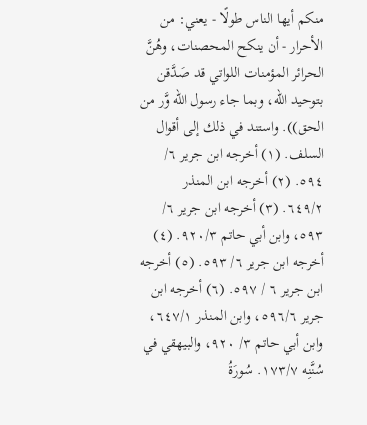منكم أيها الناس طولًا - يعني: من الأحرار - أن ينكح المحصنات، وهُنَّ الحرائر المؤمنات اللواتي قد صَدَّقن بتوحيد الله، وبما جاء رسول الله وَّر من الحق)). واستند في ذلك إلى أقوال السلف. (١) أخرجه ابن جرير ٦/ ٥٩٤. (٢) أخرجه ابن المنذر ٦٤٩/٢. (٣) أخرجه ابن جرير ٦/ ٥٩٣، وابن أبي حاتم ٩٢٠/٣. (٤) أخرجه ابن جرير ٦/ ٥٩٣. (٥) أخرجه ابن جرير ٦ / ٥٩٧. (٦) أخرجه ابن جرير ٥٩٦/٦، وابن المنذر ٦٤٧/١، وابن أبي حاتم ٣/ ٩٢٠، والبيهقي في سُنَّنِه ١٧٣/٧. سُورَةُ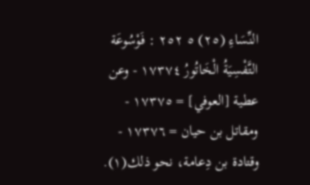النِّسَاءِ (٢٥) ٥ ٢٥٢ : فَوْسُوعَة التَّفْسِيَةُ الْخَاتُورُ ١٧٣٧٤ - وعن عطية [العوفي] = ١٧٣٧٥ - ومقاتل بن حيان = ١٧٣٧٦ - وقتادة بن دِعامة، نحو ذلك(١).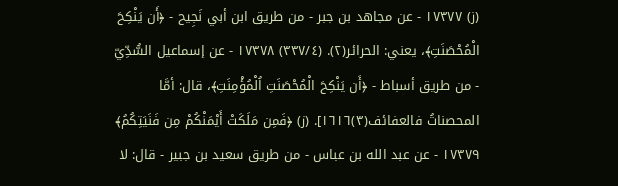(ز) ١٧٣٧٧ - عن مجاهد بن جبر - من طريق ابن أبي نَجِيح - ﴿أَن يَنْكِحَ الْمُحْصَنَتِ﴾، يعني: الحرائر(٢). (٣٣٧/٤) ١٧٣٧٨ - عن إسماعيل السُّدِّيّ - من طريق أسباط - ﴿أَن يَنْكِحَ الْمُحْصَنَتِ اُلْمُؤْمِنَتِ﴾، قال: أمَّا المحصناتُ فالعفائف(٣)١٦١٦]. (ز) ﴿فَمِن مَلَكَتْ أَيْمَنْكُمْ مِن فَنَيَتِكُمُ﴾ ١٧٣٧٩ - عن عبد الله بن عباس - من طريق سعيد بن جبير - قال: لا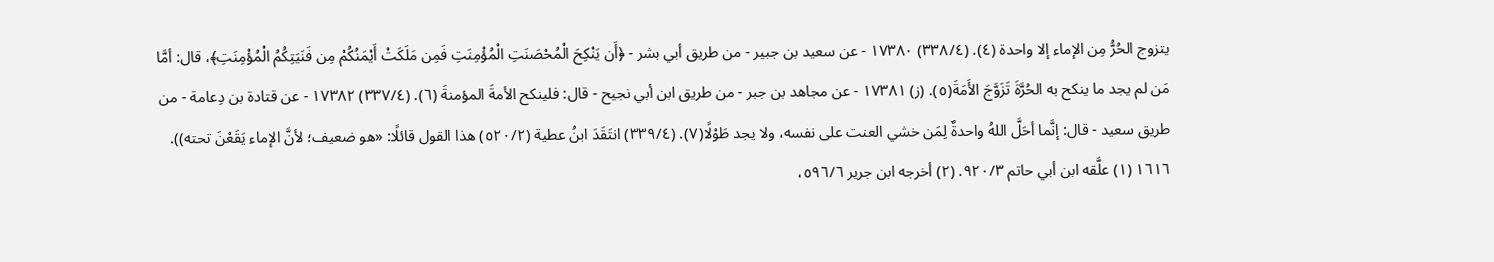يتزوج الحُرُّ مِن الإماء إلا واحدة (٤). (٣٣٨/٤) ١٧٣٨٠ - عن سعيد بن جبير - من طريق أبي بشر - ﴿أَن يَنْكِحَ الْمُحْصَنَتِ الْمُؤْمِنَتِ فَمِن مَلَكَتْ أَيْمَنُكُمْ مِن فَنَيَتِكُمُ الْمُؤْمِنَتِ﴾، قال: أمَّا مَن لم يجد ما ينكح به الحُرَّةَ تَزَوَّجَ الأَمَةَ(٥). (ز) ١٧٣٨١ - عن مجاهد بن جبر - من طريق ابن أبي نجيح - قال: فلينكح الأمةَ المؤمنةَ (٦). (٣٣٧/٤) ١٧٣٨٢ - عن قتادة بن دِعامة - من طريق سعيد - قال: إنَّما أحَلَّ اللهُ واحدةٌ لِمَن خشي العنت على نفسه، ولا يجد طَوْلًا(٧). (٣٣٩/٤) انتَقَدَ ابنُ عطية (٥٢٠/٢) هذا القول قائلًا: «هو ضعيف؛ لأنَّ الإماء يَقَعْنَ تحته)). ١٦١٦ (١) علَّقه ابن أبي حاتم ٩٢٠/٣. (٢) أخرجه ابن جرير ٥٩٦/٦،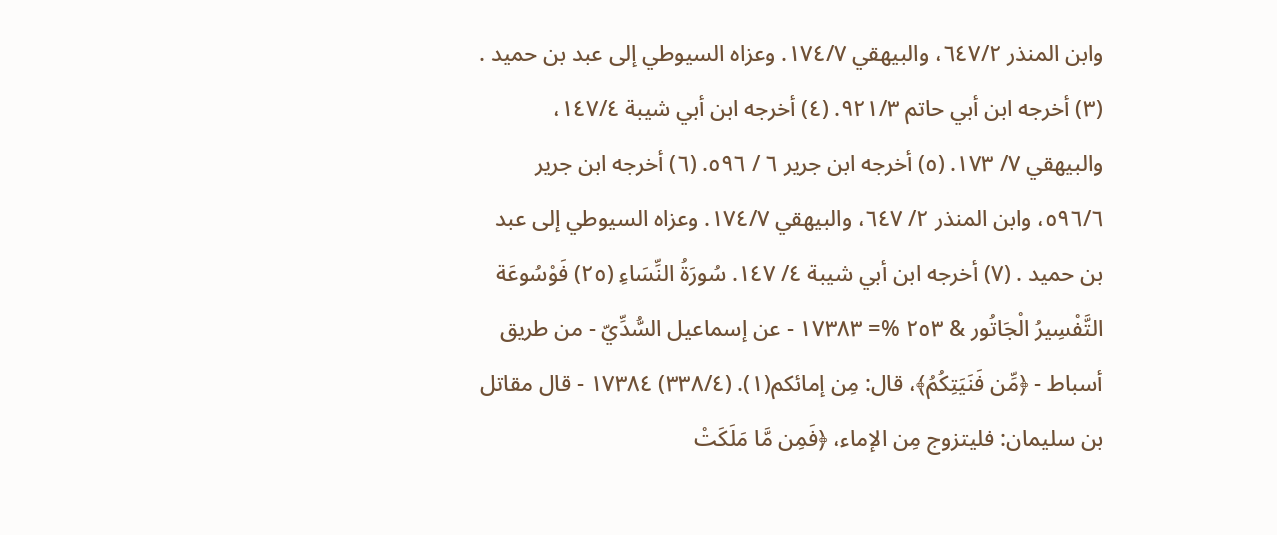وابن المنذر ٦٤٧/٢، والبيهقي ١٧٤/٧. وعزاه السيوطي إلى عبد بن حمید . (٣) أخرجه ابن أبي حاتم ٩٢١/٣. (٤) أخرجه ابن أبي شيبة ١٤٧/٤، والبيهقي ٧/ ١٧٣. (٥) أخرجه ابن جرير ٦ / ٥٩٦. (٦) أخرجه ابن جرير ٥٩٦/٦، وابن المنذر ٢/ ٦٤٧، والبيهقي ١٧٤/٧. وعزاه السيوطي إلى عبد بن حمید . (٧) أخرجه ابن أبي شيبة ٤/ ١٤٧. سُورَةُ النِّسَاءِ (٢٥) فَوْسُوعَة التَّفْسِيرُ الْجَاتُور & ٢٥٣ %= ١٧٣٨٣ - عن إسماعيل السُّدِّيّ - من طريق أسباط - ﴿مِّن فَنَيَتِكُمُ﴾، قال: مِن إمائكم(١). (٣٣٨/٤) ١٧٣٨٤ - قال مقاتل بن سليمان: فليتزوج مِن الإماء، ﴿فَمِن مَّا مَلَكَتْ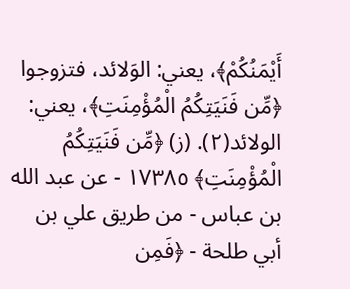أَيْمَنُكُمْ﴾، يعني: الوَلائد، فتزوجوا ﴿مِّن فَنَيَتِكُمُ الْمُؤْمِنَتِ﴾، يعني: الولائد(٢). (ز) ﴿مِّن فَنَيَتِكُمُ الْمُؤْمِنَتِ﴾ ١٧٣٨٥ - عن عبد الله بن عباس - من طريق علي بن أبي طلحة - ﴿فَمِن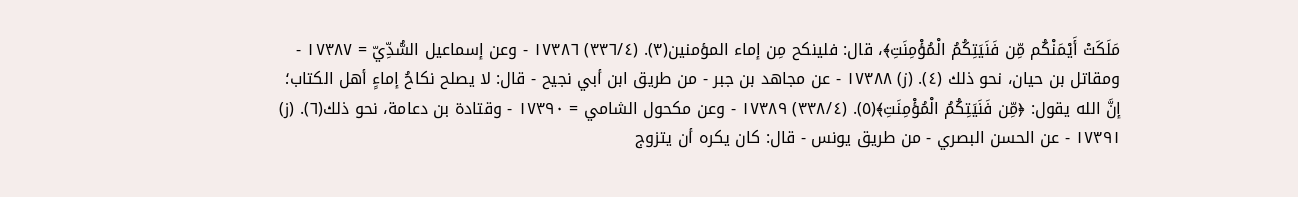مَلَكَتْ أَيْمَنْكُم مِّن فَنَيَتِكُمُ الْمُؤْمِنَتِ﴾، قال: فلينكح مِن إماء المؤمنين(٣). (٣٣٦/٤) ١٧٣٨٦ - وعن إسماعيل السُّدِّيّ = ١٧٣٨٧ - ومقاتل بن حيان، نحو ذلك (٤). (ز) ١٧٣٨٨ - عن مجاهد بن جبر - من طريق ابن أبي نجيح - قال: لا يصلح نكاحُ إماءٍ أهل الكتاب؛ إنَّ الله يقول: ﴿مِّن فَنَيَتِكُمُ الْمُؤْمِنَتِ﴾(٥). (٣٣٨/٤) ١٧٣٨٩ - وعن مكحول الشامي = ١٧٣٩٠ - وقتادة بن دعامة، نحو ذلك(٦). (ز) ١٧٣٩١ - عن الحسن البصري - من طريق يونس - قال: كان يكره أن يتزوج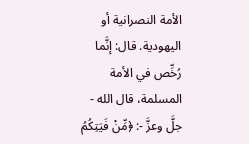الأمة النصرانية أو اليهودية. قال: إنَّما رُخِّص في الأمة المسلمة، قال الله - جلَّ وعزَّ -: ﴿مِّنْ فَيَتِكُمُ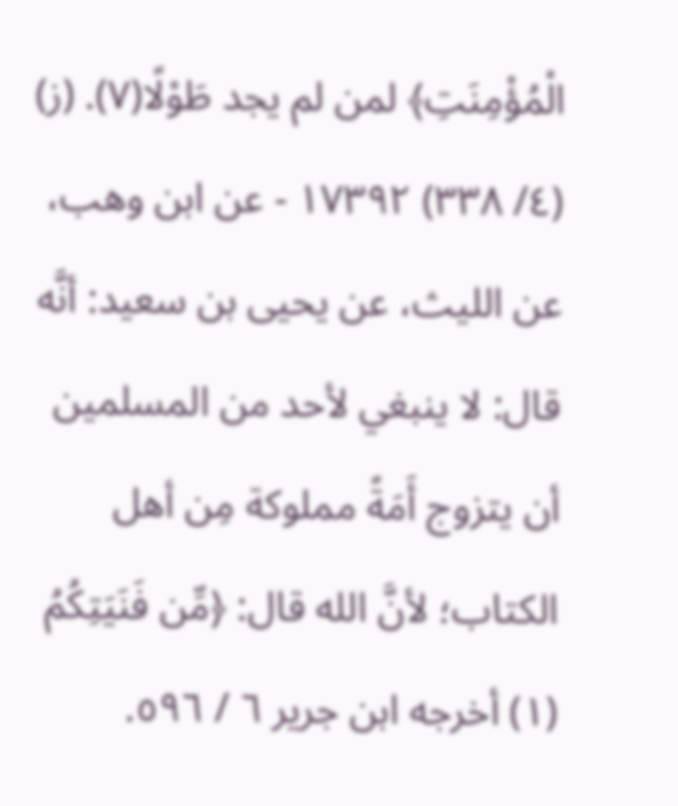الْمُؤْمِنَتِ﴾ لمن لم يجد طَوْلًا(٧). (ز) (٤/ ٣٣٨) ١٧٣٩٢ - عن ابن وهب، عن الليث، عن يحيى بن سعيد: أنَّه قال: لا ينبغي لأحد من المسلمين أن يتزوج أَمَةً مملوكة مِن أهل الكتاب؛ لأنَّ الله قال: ﴿مِّن فَنَيَتِكُمُ (١) أخرجه ابن جرير ٦ / ٥٩٦.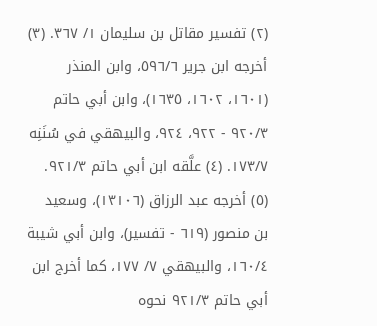(٢) تفسير مقاتل بن سليمان ١/ ٣٦٧. (٣) أخرجه ابن جرير ٥٩٦/٦، وابن المنذر (١٦٠١، ١٦٠٢، ١٦٣٥)، وابن أبي حاتم ٩٢٠/٣ - ٩٢٢، ٩٢٤، والبيهقي في سُنَنِه ١٧٣/٧. (٤) علَّقه ابن أبي حاتم ٩٢١/٣. (٥) أخرجه عبد الرزاق (١٣١٠٦)، وسعيد بن منصور (٦١٩ - تفسير)، وابن أبي شيبة ١٦٠/٤، والبيهقي ٧/ ١٧٧، كما أخرج ابن أبي حاتم ٩٢١/٣ نحوه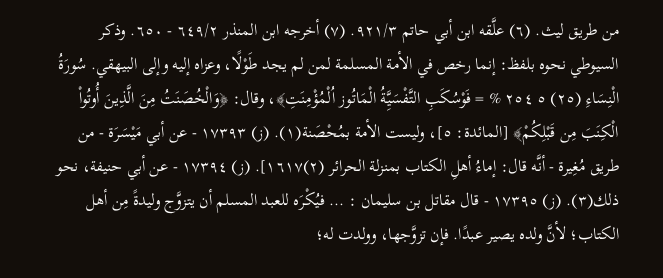من طريق ليث. (٦) علَّقه ابن أبي حاتم ٩٢١/٣. (٧) أخرجه ابن المنذر ٦٤٩/٢ - ٦٥٠. وذكر السيوطي نحوه بلفظ: إنما رخص في الأمة المسلمة لمن لم يجد طَوْلًا، وعزاه إليه وإلى البيهقي. سُورَةُ الْنِسَاءِ (٢٥) ٥ ٢٥٤ % = فَوْسُكَبِ التَّفْسَيَِّةُ الْمَاتُوز اُلْمُؤْمِنَتِ﴾، وقال: ﴿وَالْخُصَنَتُ مِنَ الَّذِينَ أُوتُواْ الْكِنَبَ مِن قَبْلِكُمْ﴾ [المائدة: ٥]، وليست الأمة بمُحْصَنة(١). (ز) ١٧٣٩٣ - عن أبي مَيْسَرَة - من طريق مُغِيرة - أنَّه قال: إماءُ أهلِ الكتاب بمنزلة الحرائر (٢)١٦١٧]. (ز) ١٧٣٩٤ - عن أبي حنيفة، نحو ذلك(٣). (ز) ١٧٣٩٥ - قال مقاتل بن سليمان : ... فيُكْرَه للعبد المسلم أن يتزوَّج وليدةً مِن أهل الكتاب؛ لأنَّ ولده يصير عبدًا. فإن تزوَّجها، وولدت له؛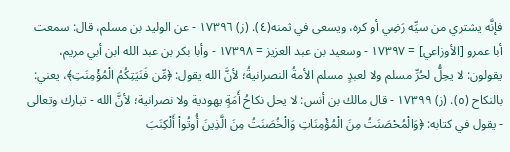فإنَّه يشتري من سيِّه رَضِي أو كره، ويسعى في ثمنه(٤). (ز) ١٧٣٩٦ - عن الوليد بن مسلم، قال: سمعت أبا عمرو [الأوزاعي] = ١٧٣٩٧ - وسعيد بن عبد العزيز = ١٧٣٩٨ - وأبا بكر بن عبد الله ابن أبي مريم، يقولون: لا يحِلُّ لحُرِّ مسلم ولا لعبدٍ مسلم الأمةُ النصرانيةُ؛ لأنَّ الله يقول: ﴿مِّن فَنَيَتِكُمُ الْمُؤْمِنَتِ﴾، يعني: بالنكاح (٥). (ز) ١٧٣٩٩ - قال مالك بن أنس: لا يحل نكاحُ أَمَةٍ يهودية ولا نصرانية؛ لأنَّ الله - تبارك وتعالى - يقول في كتابه: ﴿وَالْمُحْصَنَتُ مِنَ الْمُؤْمِنَاتِ وَالْخُصَنَتُ مِنَ الَّذِينَ أُوتُواْ أَلْكِنَبَ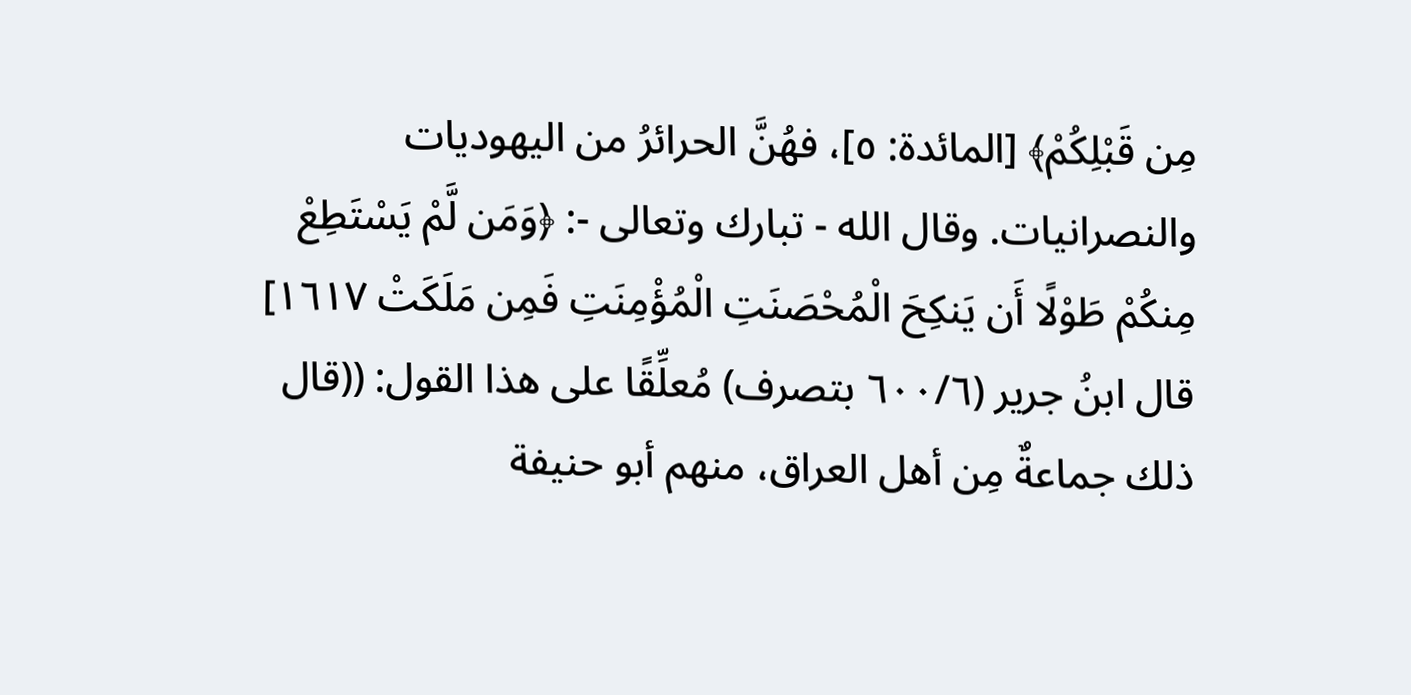مِن قَبْلِكُمْ﴾ [المائدة: ٥]، فهُنَّ الحرائرُ من اليهوديات والنصرانيات. وقال الله - تبارك وتعالى -: ﴿وَمَن لَّمْ يَسْتَطِعْ مِنكُمْ طَوْلًا أَن يَنكِحَ الْمُحْصَنَتِ الْمُؤْمِنَتِ فَمِن مَلَكَتْ ١٦١٧] قال ابنُ جرير (٦٠٠/٦ بتصرف) مُعلِّقًا على هذا القول: ((قال ذلك جماعةٌ مِن أهل العراق، منهم أبو حنيفة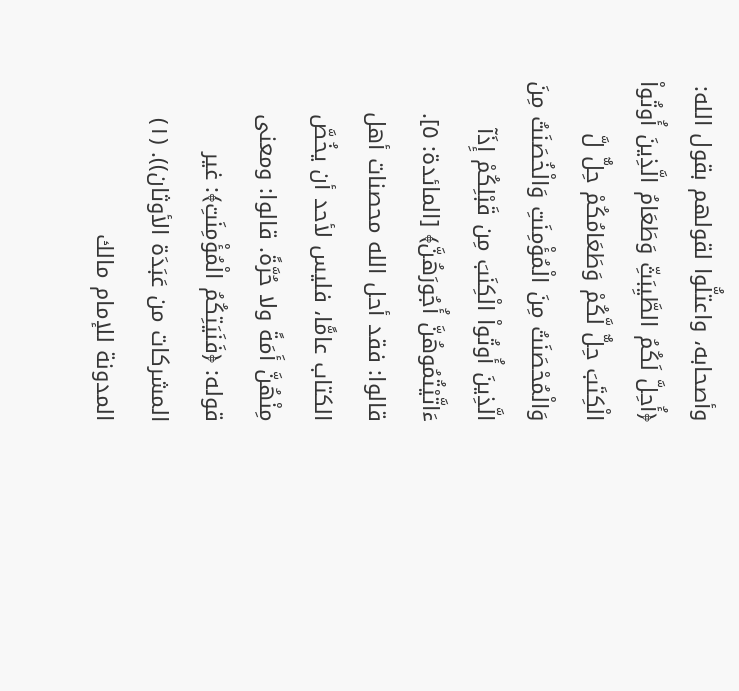وأصحابه، واعتلُّوا لقولهم بقول الله: ﴿أُحِلَّ لَكُمُ الطَّيِبَثِّ وَطَعَامُ الَّذِينَ أُوتُواْ الْكِتَبَ حِلٌّ لَّكُمْ وَطَعَامُكُمْ حِلٌّ لَّ وَالْمُحْصَنَتُ مِنَ الْمُؤْمِنَتِ وَالْخُصَنَتُ مِنَ الَّذِينَ أُوتُواْ الْكِنَبَ مِن قَبْلِكُمْ إِذَآ ءَاتَّيْتُمُوهُنَّ أُجُورَهُنَّ﴾ [المائدة: ٥]. قالوا: فقد أحل الله محصنات أهل الكتاب عامًّا، فليس لأحد أن يخُصَّ مِنْهُنَّ أَمَةً ولا حُرَّةً. قالوا: ومعنى قوله: ﴿فَنَيَتِكُمُ الْمُؤْمِنَتِ﴾: غير المشركات من عَبَدَة الأوثان)). (١) المدونة للإمام مالك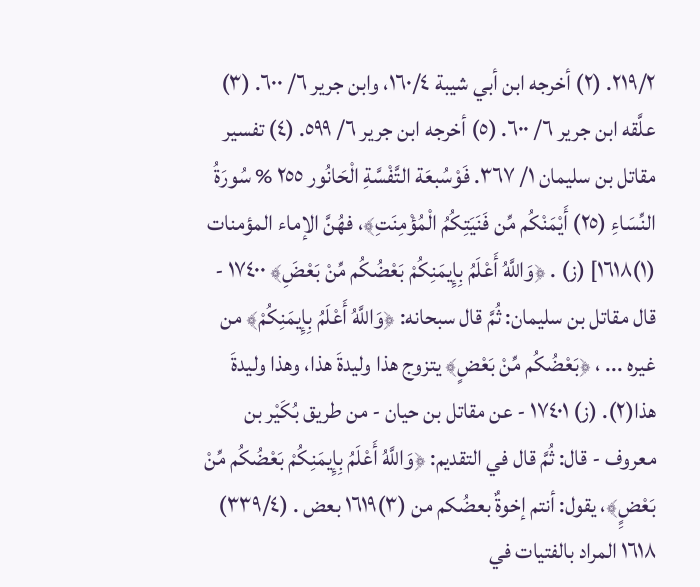٢١٩/٢. (٢) أخرجه ابن أبي شيبة ١٦٠/٤، وابن جرير ٦/ ٦٠٠. (٣) علَّقه ابن جرير ٦/ ٦٠٠. (٥) أخرجه ابن جرير ٦/ ٥٩٩. (٤) تفسير مقاتل بن سليمان ١/ ٣٦٧. فَوْسُبعَة التَّفْسَّةِ الْحَانُور ٢٥٥ % سُورَةُ النِّسَاءِ (٢٥) أَيْمَنْكُم مِّن فَنَيَتِكُمُ الْمُؤْمِنَتِ﴾، فهُنَّ الإماء المؤمنات (١)١٦١٨] (ز) . ﴿وَاللَّهُ أَعْلَمُ بِإِيمَنِكُمْ بَعْضُكُم مِّنْ بَعْضَِ﴾ ١٧٤٠٠ - قال مقاتل بن سليمان: ثُمَّ قال سبحانه: ﴿وَاللَّهُ أَعْلَمُ بِإِيمَنِكُمْ﴾ من غيره ... ، ﴿بَعْضُكُم مِّنْ بَعْضٍ﴾ يتزوج هذا وليدةَ هذا، وهذا وليدةَ هذا(٢). (ز) ١٧٤٠١ - عن مقاتل بن حيان - من طريق بُكَيْر بن معروف - قال: ثُمَّ قال في التقديم: ﴿وَاللَّهُ أَعْلَمُ بِإِيمَنِكُمْ بَعْضُكُم مِّنْ بَعْضٍِ﴾، يقول: أنتم إخوةٌ بعضُكم من (٣)١٦١٩ بعض . (٣٣٩/٤) ١٦١٨ المراد بالفتيات في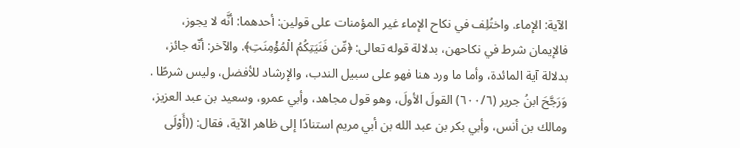الآية: الإماء. واختُلِف في نكاح الإماء غير المؤمنات على قولين: أحدهما: أنَّه لا يجوز، فالإيمان شرط في نكاحهن، بدلالة قوله تعالى: ﴿مِّن فَنَيَتِكُمُ الْمُؤْمِنَتِ﴾. والآخر: أنّه جائز، بدلالة آية المائدة، وأما ما ورد هنا فهو على سبيل الندب، والإرشاد للأفضل، وليس شرطًا . وَرَجَّحَ ابنُ جرير (٦٠٠/٦) القولَ الأولَ، وهو قول مجاهد، وأبي عمرو، وسعيد بن عبد العزيز، ومالك بن أنس، وأبي بكر بن عبد الله بن أبي مريم استنادًا إلى ظاهر الآية، فقال: ((أَوْلَى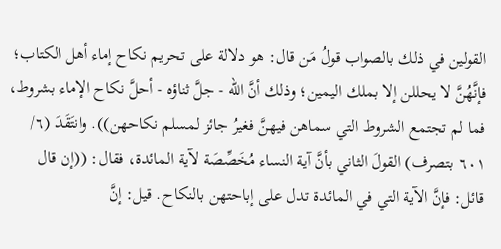القولين في ذلك بالصواب قولُ مَن قال: هو دلالة على تحريم نكاح إماء أهل الكتاب؛ فإنَّهُنَّ لا يحللن إلا بملك اليمين؛ وذلك أنَّ الله - جلَّ ثناؤه - أحلَّ نكاح الإماء بشروط، فما لم تجتمع الشروط التي سماهن فيهنَّ فغيرُ جائز لمسلم نكاحهن)). وانتَقَدَ (٦/ ٦٠١ بتصرف) القولَ الثاني بأنَّ آية النساء مُخَصِّصَة لآية المائدة، فقال: ((إن قال قائل: فإنَّ الآية التي في المائدة تدل على إباحتهن بالنكاح. قيل: إنَّ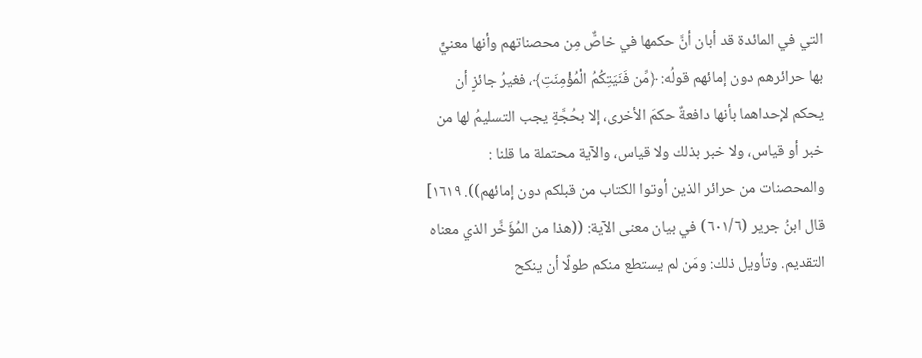التي في المائدة قد أبان أنَّ حكمها في خاصٌّ مِن محصناتهم وأنها معنيٍّ بها حرائرهم دون إمائهم قولُه: ﴿مِّن فَنَيَتِكُمُ الْمُؤْمِنَتِ﴾، فغيرُ جائزٍ أن يحكم لإحداهما بأنها دافعةٌ حكمَ الأخرى، إلا بحُجَّةٍ يجب التسليمُ لها من خبر أو قياس، ولا خبر بذلك ولا قياس، والآية محتملة ما قلنا : والمحصنات من حرائر الذين أوتوا الكتاب من قبلكم دون إمائهم)). ١٦١٩] قال ابنُ جرير (٦٠١/٦) في بيان معنى الآية: ((هذا من المُؤَخَّر الذي معناه التقديم. وتأويل ذلك: ومَن لم يستطع منكم طولًا أن ينكح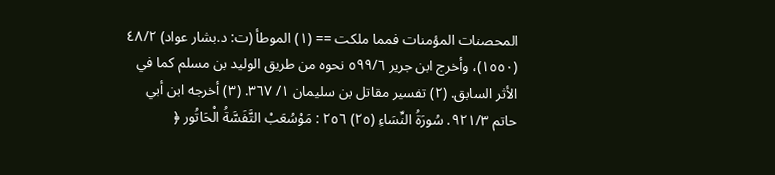المحصنات المؤمنات فمما ملكت == (١) الموطأ (ت: د.بشار عواد) ٤٨/٢ (١٥٥٠)، وأخرج ابن جرير ٥٩٩/٦ نحوه من طريق الوليد بن مسلم كما في الأثر السابق. (٢) تفسير مقاتل بن سليمان ١/ ٣٦٧. (٣) أخرجه ابن أبي حاتم ٩٢١/٣. سُورَةُ النِّسَاءِ (٢٥) ٢٥٦ : مَوْسُعَبْ التَّفَسَّةُ الْحَاتُور ﴿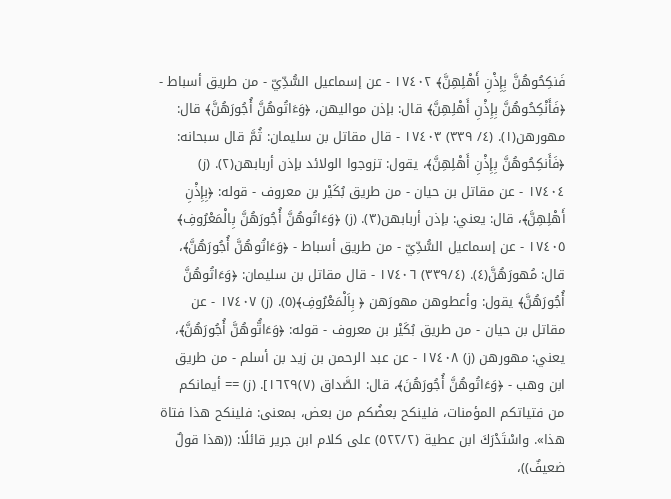فَنكِحُوهُنَّ بِإِذْنِ أَهْلِهِنَّ﴾ ١٧٤٠٢ - عن إسماعيل السُّدِّيّ - من طريق أسباط - ﴿فَأَنْكِحُوهُنَّ بِإِذْنِ أَهْلِهِنَّ﴾ قال: بإذن مواليهن، ﴿وَءَاتُوهُنَّ أُجُورَهُنَّ﴾ قال: مهورهن(١). (٤/ ٣٣٩) ١٧٤٠٣ - قال مقاتل بن سليمان: ثُمَّ قال سبحانه: ﴿فَأَنكِحُوهُنَّ بِإِذْنِ أَهْلِهِنَّ﴾، يقول: تزوجوا الولائد بإذن أربابهن(٢). (ز) ١٧٤٠٤ - عن مقاتل بن حيان - من طريق بُكَيْر بن معروف - قوله: ﴿بِإِذْنِ أَهْلِهِنَّ﴾، قال: يعني: بإذن أربابهن(٣). (ز) ﴿وَءَاتُوهُنَّ أُجُورَهُنَّ بِالْمَعْرُوفِ﴾ ١٧٤٠٥ - عن إسماعيل السُّدِّيّ - من طريق أسباط - ﴿وَءَاتُوهُنَّ أُجُورَهُنَّ﴾، قال: مُهورَهُنَّ(٤). (٣٣٩/٤) ١٧٤٠٦ - قال مقاتل بن سليمان: ﴿وَءَاتُوهُنَّ أُجُورَهُنَّ﴾ يقول: وأعطوهن مهورَهن ﴿ بِاَلْمَعْرُوفِ﴾(٥). (ز) ١٧٤٠٧ - عن مقاتل بن حيان - من طريق بُكَيْر بن معروف - قوله: ﴿وَءَاتُّوهُنَّ أُجُورَهُنَّ﴾، يعني: مهورهن (ز) ١٧٤٠٨ - عن عبد الرحمن بن زيد بن أسلم - من طريق ابن وهب - ﴿وَءَاتُوهُنَّ أُجُورَهُنَ﴾، قال: الصَّداق (٧)١٦٢٩]. (ز) == أيمانكم من فتياتكم المؤمنات، فلينكح بعضُكم من بعض، بمعنى: فلينكح هذا فتاة هذا». واسْتَدْرَكَ ابن عطية (٥٢٢/٢) على كلام ابن جرير قائلًا: ((هذا قولٌ ضعيفٌ))،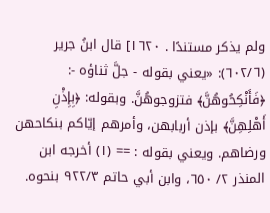ولم يذكر مستندًا . ١٦٢٠] قال ابنُ جرير (٦٠٢/٦): «يعني بقوله - جلَّ ثناؤه -: ﴿فَأَنْكِحُوهُنَّ﴾ فتزوجوهُنَّ. وبقوله: ﴿بِإِذْنِ أَهْلِهِنَّ﴾ بإذن أربابهن، وأمرهم إيّاكم بنكاحهن ورضاهم. ويعني بقوله : == (١) أخرجه ابن المنذر ٢/ ٦٥٠، وابن أبي حاتم ٩٢٢/٣ بنحوه.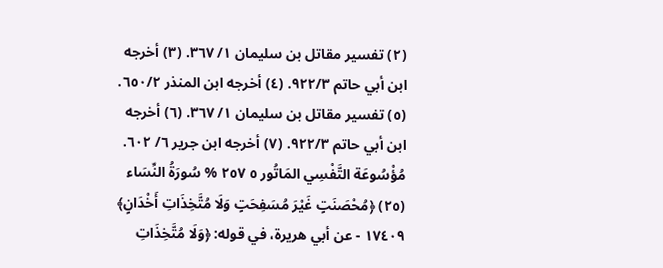(٢) تفسير مقاتل بن سليمان ١/ ٣٦٧. (٣) أخرجه ابن أبي حاتم ٩٢٢/٣. (٤) أخرجه ابن المنذر ٦٥٠/٢. (٥) تفسير مقاتل بن سليمان ١/ ٣٦٧. (٦) أخرجه ابن أبي حاتم ٩٢٢/٣. (٧) أخرجه ابن جرير ٦/ ٦٠٢. مُؤْسُوعَة التَّفْسِي المَاتُور ٥ ٢٥٧ % سُورَةُ النِّسَاء (٢٥) ﴿مُحْصَنَتٍ غَيْرَ مُسَفِحَتٍ وَلَا مُتَّخِذَاتِ أَخْدَانٍ﴾ ١٧٤٠٩ - عن أبي هريرة، في قوله: ﴿وَلَا مُتَّخِذَاتِ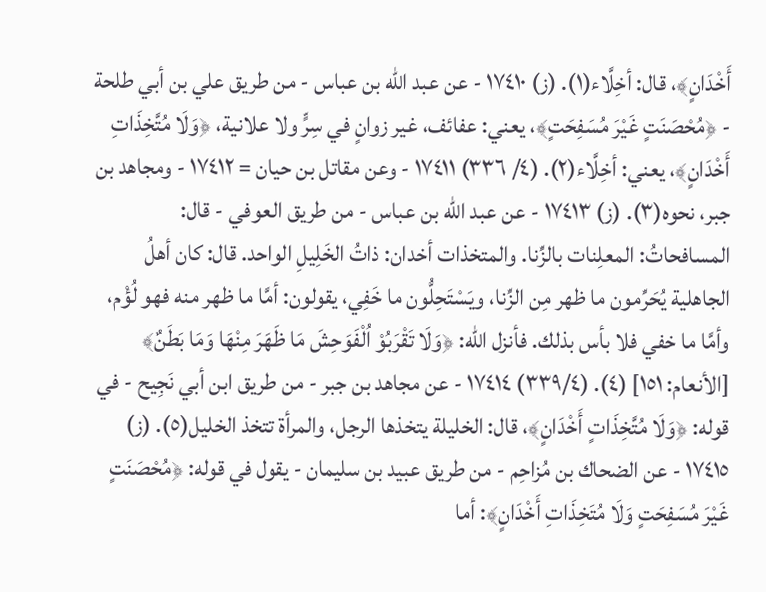أَخْدَانٍ﴾، قال: أخِلَّاء(١). (ز) ١٧٤١٠ - عن عبد الله بن عباس - من طريق علي بن أبي طلحة - ﴿مُحْصَنَتٍ غَيْرَ مُسَفِحَتٍ﴾، يعني: عفائف، غير زوانٍ في سِرٍّ ولا علانية، ﴿وَلَا مُتَّخِذَاتِ أَخْدَانٍ﴾، يعني: أخِلَّاء(٢). (٤/ ٣٣٦) ١٧٤١١ - وعن مقاتل بن حيان = ١٧٤١٢ - ومجاهد بن جبر، نحوه(٣). (ز) ١٧٤١٣ - عن عبد الله بن عباس - من طريق العوفي - قال: المسافحاتُ: المعلِنات بالزِّنا. والمتخذات أخدان: ذاتُ الخَلِيلِ الواحد. قال: كان أهلُ الجاهلية يُحَرِّمون ما ظهر مِن الزِّنا، ويَسْتَحِلُّون ما خَفِي، يقولون: أمَّا ما ظهر منه فهو لُؤْم، وأمَّا ما خفي فلا بأس بذلك. فأنزل الله: ﴿وَلَا تَقْرَبُوْ اُلْفَوَحِشَ مَا ظَهَرَ مِنْهَا وَمَا بَطَنٌ﴾ [الأنعام: ١٥١] (٤). (٣٣٩/٤) ١٧٤١٤ - عن مجاهد بن جبر - من طريق ابن أبي نَجِيح - في قوله: ﴿وَلَا مُتَّخِذَاتٍ أَخْدَانٍ﴾، قال: الخليلة يتخذها الرجل، والمرأة تتخذ الخليل(٥). (ز) ١٧٤١٥ - عن الضحاك بن مُزاحِم - من طريق عبيد بن سليمان - يقول في قوله: ﴿مُحْصَنَتٍ غَيْرَ مُسَفِحَتٍ وَلَا مُتَخِذَاتِ أَخْدَانٍ﴾: أما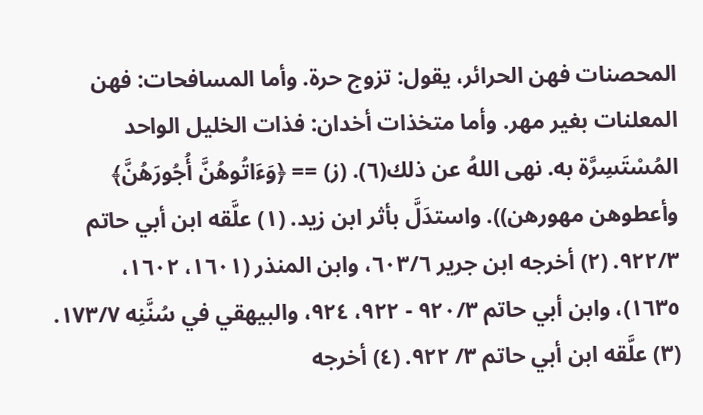المحصنات فهن الحرائر، يقول: تزوج حرة. وأما المسافحات: فهن المعلنات بغير مهر. وأما متخذات أخدان: فذات الخليل الواحد المُسْتَسِرَّة به. نهى اللهُ عن ذلك(٦). (ز) == ﴿وَءَاتُوهُنَّ أُجُورَهُنَّ﴾ وأعطوهن مهورهن)). واستدَلَّ بأثر ابن زيد. (١) علَّقه ابن أبي حاتم ٩٢٢/٣. (٢) أخرجه ابن جرير ٦٠٣/٦، وابن المنذر (١٦٠١، ١٦٠٢، ١٦٣٥)، وابن أبي حاتم ٩٢٠/٣ - ٩٢٢، ٩٢٤، والبيهقي في سُنَّنِه ١٧٣/٧. (٣) علَّقه ابن أبي حاتم ٣/ ٩٢٢. (٤) أخرجه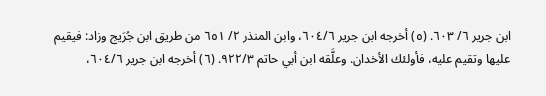ابن جرير ٦/ ٦٠٣. (٥) أخرجه ابن جرير ٦٠٤/٦، وابن المنذر ٢/ ٦٥١ من طريق ابن جُرَيج وزاد: فيقيم عليها وتقيم عليه، فأولئك الأخدان. وعلَّقه ابن أبي حاتم ٩٢٢/٣. (٦) أخرجه ابن جرير ٦٠٤/٦،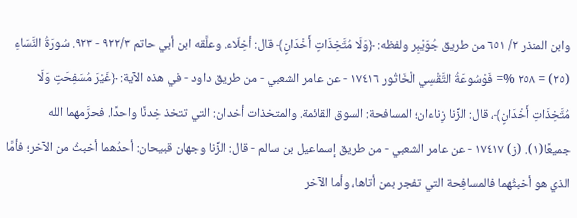وابن المنذر ٢/ ٦٥١ من طريق جُوَيْبِر ولفظه: ﴿وَلَا مُتَّخِذَاتٍ أَخْدَانٍ﴾ قال: أخِلّاء. وعلَّقه ابن أبي حاتم ٩٢٢/٣ - ٩٢٣. سُورَةُ النَّسَاءِ (٢٥) = ٢٥٨ %= فَوْسُوعَةُ التَّقْسِي الْخَاتُور ١٧٤١٦ - عن عامر الشعبي - من طريق داود - في هذه الآية: ﴿غَيْرَ مُسَفِحَتٍ وَلَا مُتَّخِذَاتِ أَخْدَانٍ﴾، قال: الزِّنا زِناءان؛ المسافحة: السوق القائمة. والمتخذات أخدان: التي تتخذ خِدنًا واحدًا. فحرَّمهما الله جميعًا(١). (ز) ١٧٤١٧ - عن عامر الشعبي - من طريق إسماعيل بن سالم - قال: الزِّنا وجهان قبيحان: أحدُهما أخبثُ من الآخر؛ فأمَّا الذي هو أخبثُهما فالمسافِحة التي تفجر بمن أتاها، وأما الآخر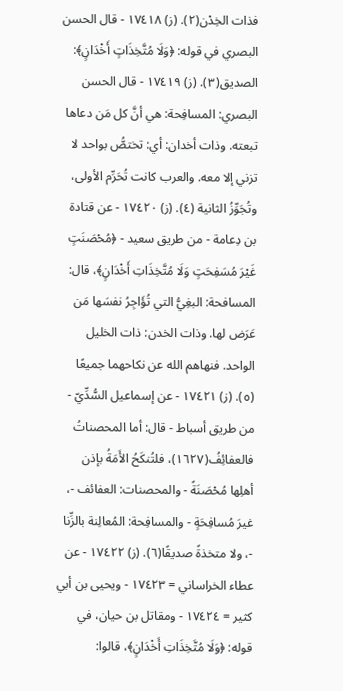فذات الخِدْن(٢). (ز) ١٧٤١٨ - قال الحسن البصري في قوله: ﴿وَلَا مُتَّخِذَاتٍ أَخْدَانٍ﴾: الصديق(٣). (ز) ١٧٤١٩ - قال الحسن البصري: المسافِحة: هي أنَّ كل مَن دعاها تبعته. وذات أخدان: أي: تختصُّ بواحد لا تزني إلا معه. والعرب كانت تُحَرِّم الأولى، وتُجَوِّزُ الثانية (٤). (ز) ١٧٤٢٠ - عن قتادة بن دِعامة - من طريق سعيد - ﴿مُحْصَنَتٍ غَيْرَ مُسَفِحَتٍ وَلَا مُتَّخِذَاتِ أَخْدَانٍ﴾، قال: المسافحة: البغِيُّ التي تُؤَاجِرُ نفسَها مَن عَرَض لها. وذات الخدن: ذات الخليل الواحد. فنهاهم الله عن نكاحهما جميعًا (٥). (ز) ١٧٤٢١ - عن إسماعيل السُّدِّيّ - من طريق أسباط - قال: أما المحصناتُ فالعفائِفُ(١٦٢٧)، فلتُنكَحُ الأَمَةُ بإذن أهلِها مُحْصَنَةً - والمحصنات: العفائف -، غيرَ مُسافِحَةٍ - والمسافِحة: المُعالِنة بالزِّنا -، ولا متخذةً صديقًا(٦). (ز) ١٧٤٢٢ - عن عطاء الخراساني = ١٧٤٢٣ - ويحيى بن أبي كثير = ١٧٤٢٤ - ومقاتل بن حيان، في قوله: ﴿وَلَا مُتَّخِذَاتِ أَخْدَانٍ﴾، قالوا: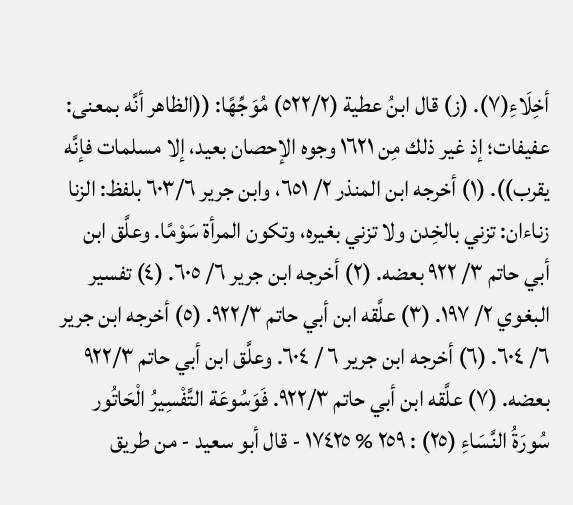أخِلَاءِ(٧). (ز) قال ابنُ عطية (٥٢٢/٢) مُوَجِّهًا: ((الظاهر أنَّه بمعنى: عفيفات؛ إذ غير ذلك مِن ١٦٢١ وجوه الإحصان بعيد، إلا مسلمات فإنَّه يقرب)). (١) أخرجه ابن المنذر ٢/ ٦٥١، وابن جرير ٦٠٣/٦ بلفظ: الزنا زناءان: تزني بالخِدن ولا تزني بغيره، وتكون المرأة سَوْمًا. وعلَّق ابن أبي حاتم ٣/ ٩٢٢ بعضه. (٢) أخرجه ابن جرير ٦/ ٦٠٥. (٤) تفسير البغوي ٢/ ١٩٧. (٣) علَّقه ابن أبي حاتم ٩٢٢/٣. (٥) أخرجه ابن جرير ٦/ ٦٠٤. (٦) أخرجه ابن جرير ٦ / ٦٠٤. وعلَّق ابن أبي حاتم ٩٢٢/٣ بعضه. (٧) علَّقه ابن أبي حاتم ٩٢٢/٣. فَوَسُوعَة التَّفْسِيرُ الْحَاتُور سُورَةُ النَّسَاءِ (٢٥) : ٢٥٩ % ١٧٤٢٥ - قال أبو سعيد - من طريق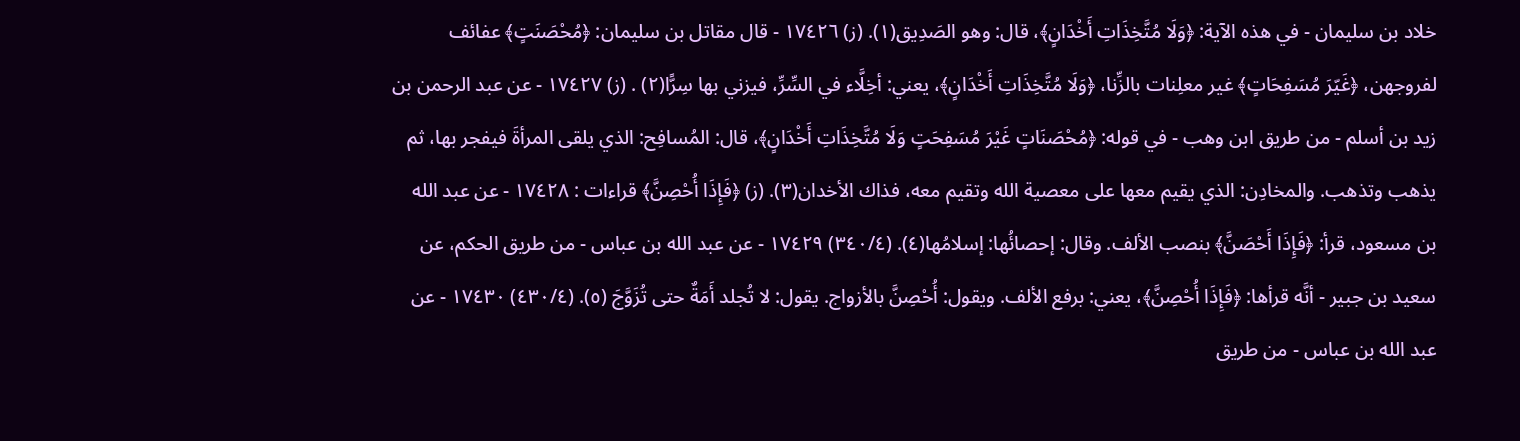خلاد بن سليمان - في هذه الآية: ﴿وَلَا مُتَّخِذَاتِ أَخْدَانٍ﴾، قال: وهو الصَدِيق(١). (ز) ١٧٤٢٦ - قال مقاتل بن سليمان: ﴿مُحْصَنَتٍ﴾ عفائف لفروجهن، ﴿غَيّرَ مُسَفِحَاتٍ﴾ غير معلِنات بالزِّنا، ﴿وَلَا مُتَّخِذَاتِ أَخْدَانٍ﴾، يعني: أخِلَّاء في السِّرِّ، فيزني بها سِرًّا(٢) . (ز) ١٧٤٢٧ - عن عبد الرحمن بن زيد بن أسلم - من طريق ابن وهب - في قوله: ﴿مُحْصَنَاتٍ غَيْرَ مُسَفِحَتٍ وَلَا مُتَّخِذَاتِ أَخْدَانٍ﴾، قال: المُسافِح: الذي يلقى المرأةَ فيفجر بها، ثم يذهب وتذهب. والمخادِن: الذي يقيم معها على معصية الله وتقيم معه، فذاك الأخدان(٣). (ز) ﴿فَإِذَا أُحْصِنَّ﴾ قراءات : ١٧٤٢٨ - عن عبد الله بن مسعود، قرأ: ﴿فَإِذَا أَحْصَنَّ﴾ بنصب الألف. وقال: إحصائُها: إسلامُها(٤). (٣٤٠/٤) ١٧٤٢٩ - عن عبد الله بن عباس - من طريق الحكم، عن سعيد بن جبير - أنَّه قرأها: ﴿فَإِذَا أُحْصِنَّ﴾، يعني: برفع الألف. ويقول: أُحْصِنَّ بالأزواج. يقول: لا تُجلد أَمَةٌ حتى تُزَوَّجَ (٥). (٤٣٠/٤) ١٧٤٣٠ - عن عبد الله بن عباس - من طريق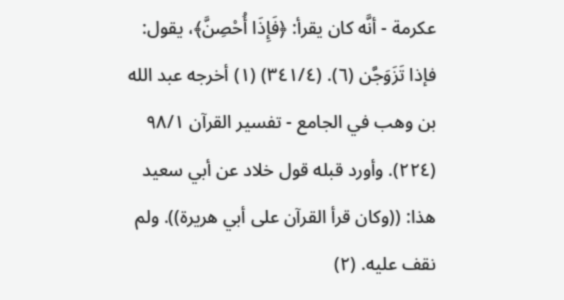عكرمة - أنَّه كان يقرأ: ﴿فَإِذَا أُحْصِنَّ﴾، يقول: فإذا تَزَوَجَّن (٦). (٣٤١/٤) (١) أخرجه عبد الله بن وهب في الجامع - تفسير القرآن ٩٨/١ (٢٢٤). وأورد قبله قول خلاد عن أبي سعيد هذا: ((وكان قرأ القرآن على أبي هريرة)). ولم نقف عليه. (٢)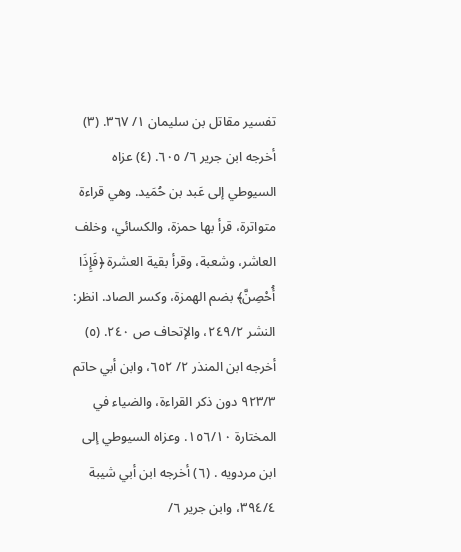تفسير مقاتل بن سليمان ١/ ٣٦٧. (٣) أخرجه ابن جرير ٦/ ٦٠٥. (٤) عزاه السيوطي إلى عَبد بن حُمَيد. وهي قراءة متواترة، قرأ بها حمزة، والكسائي، وخلف العاشر، وشعبة، وقرأ بقية العشرة ﴿فَإِذَا أُحْصِنَّ﴾ بضم الهمزة، وكسر الصاد. انظر: النشر ٢٤٩/٢، والإتحاف ص ٢٤٠. (٥) أخرجه ابن المنذر ٢/ ٦٥٢، وابن أبي حاتم ٩٢٣/٣ دون ذكر القراءة، والضياء في المختارة ١٥٦/١٠. وعزاه السيوطي إلى ابن مردويه . (٦) أخرجه ابن أبي شيبة ٣٩٤/٤، وابن جرير ٦/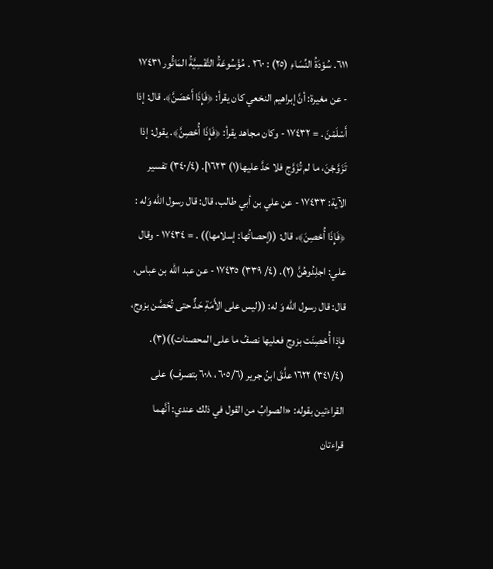٦١١. سُوْدَةُ النِّسَاءِ (٢٥) : ٢٦٠ . مُؤْسُوعَةُ التَّفْسِيَّةُ المَاتُّور ١٧٤٣١ - عن مغيرة: أنَّ إبراهيم النخعي كان يقرأ: ﴿فَإِذَا أَحْصَنَّ﴾. قال: إذا أَسْلَمْنَ . = ١٧٤٣٢ - وكان مجاهد يقرأ: ﴿فَإِذَا أُحْصِنَّ﴾. يقول: إذا تَزَوَّجْنَ، ما لم تُزَوَّج فلا حَدَّ عليها(١) ١٦٢٣]. (٣٤٠/٤) تفسير الآية: ١٧٤٣٣ - عن علي بن أبي طالب، قال: قال رسول الله وَله : ﴿فَإِذَا أُحْصِنَ﴾، قال: ((إحصائُها: إسلامها)) . = ١٧٤٣٤ - وقال علي: اجلِدُوهُنَّ (٢). (٤/ ٣٣٩) ١٧٤٣٥ - عن عبد الله بن عباس، قال: قال رسول الله وَ له: ((ليس على الأَمَةِ حَدٌّ حتى تُحَصَّن بزوج، فإذا أُحْصِنَت بزوج فعليها نصفُ ما على المحصنات))(٣). (٣٤١/٤) ١٦٢٢ علَّقَ ابنُ جرير (٦٠٥/٦، ٦٠٨ بتصرف) على القراءتين بقوله: «الصوابُ من القول في ذلك عندي: أنَّهما قراءتان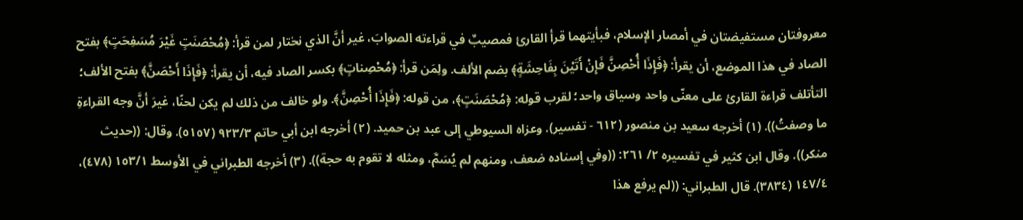معروفتان مستفيضتان في أمصار الإسلام، فبأيتهما قرأ القارئ فمصيبٌ في قراءته الصوابَ، غير أنَّ الذي نختار لمن قرأ: ﴿مُحْصَنَتٍ غَيْرَ مُسَفِحَتٍ﴾ بفتح الصاد في هذا الموضع، أن يقرأ: ﴿فَإِذَا أُحْصِنَّ فَإِنْ أَتَيْنَ بِفَاحِشَةٍ﴾ بضم الألف. ولِمَن قرأ: ﴿مُحْصِناتٍ﴾ بكسر الصاد فيه، أن يقرأ: ﴿فَإِذَا أَحْصَنَّ﴾ بفتح الألف؛ التأتلف قراءة القارئ على معنّى واحد وسياق واحد؛ لقرب قوله: ﴿مُحْصَنَتٍ﴾، من قوله: ﴿فَإِذَا أُحْصِنَّ﴾. ولو خالف من ذلك لم يكن لحنًا، غيرَ أنَّ وجه القراءةِ ما وصفتُ)). (١) أخرجه سعيد بن منصور (٦١٢ - تفسير). وعزاه السيوطي إلى عبد بن حميد. (٢) أخرجه ابن أبي حاتم ٩٢٣/٣ (٥١٥٧). وقال: ((حديث منكر)). وقال ابن كثير في تفسيره ٢/ ٢٦١: ((وفي إسناده ضعف، ومنهم لم يُسَمَّ، ومثله لا تقوم به حجة)). (٣) أخرجه الطبراني في الأوسط ١٥٣/١ (٤٧٨)، ١٤٧/٤ (٣٨٣٤). قال الطبراني: ((لم يرفع هذا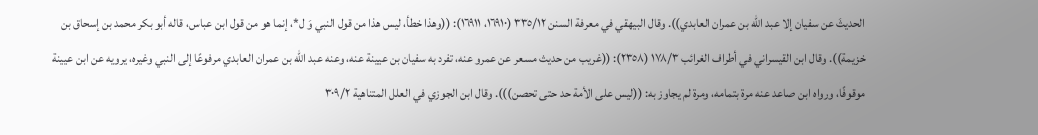الحديثَ عن سفيان إلا عبد الله بن عمران العابدي)). وقال البيهقي في معرفة السنن ٣٣٥/١٢ (١٦٩١٠، ١٦٩١١): ((وهذا خطأ، ليس هذا من قول النبي وَ ل*، إنما هو من قول ابن عباس، قاله أبو بكر محمد بن إسحاق بن خزيمة)). وقال ابن القيسراني في أطراف الغرائب ١٧٨/٣ (٢٣٥٨): ((غريب من حديث مسعر عن عمرو عنه، تفرد به سفيان بن عيينة عنه، وعنه عبد الله بن عمران العابدي مرفوعًا إلى النبي وغيره، يرويه عن ابن عيينة موقوفًا، ورواه ابن صاعد عنه مرة بتمامه، ومرة لم يجاوز به: ((ليس على الأمة حد حتى تحصن))). وقال ابن الجوزي في العلل المتناهية ٣٠٩/٢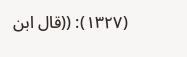(١٣٢٧): ((قال ابن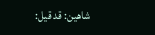شاهين: قد قيل: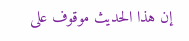إن هذا الحديث موقوف على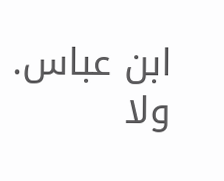ابن عباس. ولا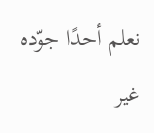نعلم أحدًا جوّده غير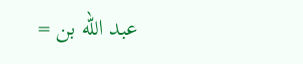عبد الله بن =